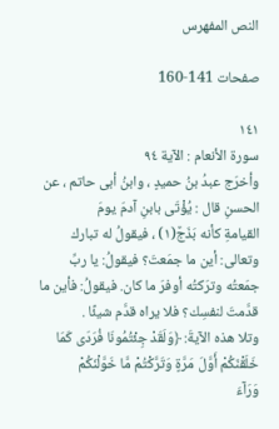النص المفهرس

صفحات 141-160

١٤١
سورة الأنعام : الآية ٩٤
وأخرَج عبدُ بنُ حميدٍ ، وابنُ أبى حاتم ، عن الحسنِ قال : يُؤْتَى بابنِ آدمَ يومَ
القيامةِ كأنه بَذَجٌ(١) ، فيقولُ له تبارك وتعالى: أين ما جمَعتَ؟ فيقولُ: يا ربِّ
جمَعتُه وترَكتُه أوفرَ ما كان. فيقولُ: فأين ما قدَّمتَ لنفسِك؟ فلا يراه قدَّم شيئًا .
وتلا هذه الآيةَ: ﴿وَلَقَدْ جِئْتُمُونَا فُرَدَى كَمَا خَلَقْنَكُمْ أَوَّلَ مَرَّةٍ وَتَرَّكْتُمْ مَّا خَوَّلْنَكُمْ
وَرَآءَ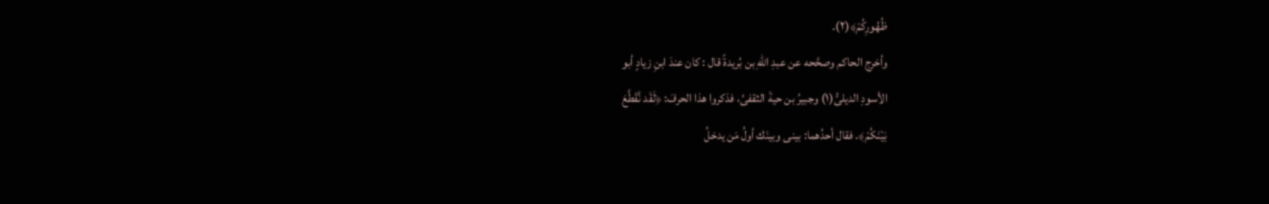ظُهُورِكُمْ﴾(٢).
وأخرج الحاكم وصحَّحه عن عبدِ اللهِ بن بُریدةً قال : کان عندَ ابنِ زیادٍ أبو
الأسودِ الديلىُّ(١) وجبيرُ بن حيةَ الثقفىُ، فذكروا هذا الحرفَ: ﴿لَقَد نَّقَطَّعَ
بَيْنَكُمْ﴾. فقال أحدُهما: بينى وبينَك أولُ مَن يدخلُ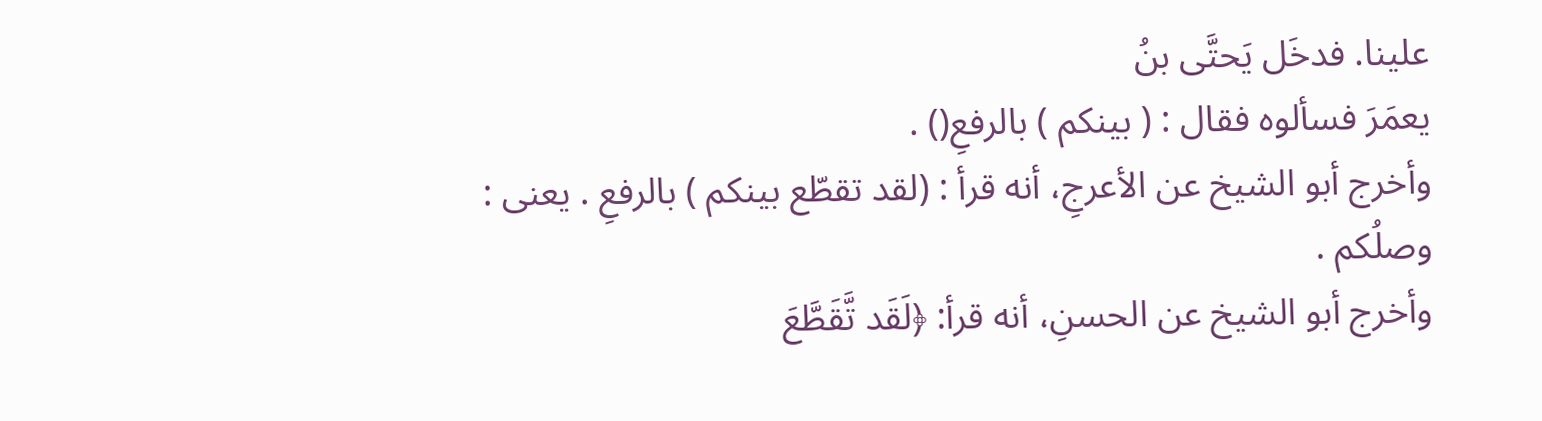علينا. فدخَل يَحتَّى بنُ
يعمَرَ فسألوه فقال : ( بينكم ) بالرفعِ() .
وأخرج أبو الشيخ عن الأعرجِ، أنه قرأ : (لقد تقطّع بينكم ) بالرفعِ . يعنى :
وصلُكم .
وأخرج أبو الشيخ عن الحسنِ، أنه قرأ: ﴿لَقَد تَّقَطَّعَ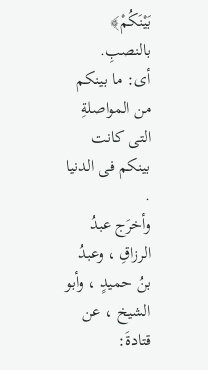بَيْنَكُمْ﴾ بالنصبِ.
أى: ما بينكم من المواصلةِ التى كانت بينكم فى الدنيا .
وأخرَج عبدُ الرزاقِ ، وعبدُ بنُ حميدٍ ، وأبو الشيخ ، عن قتادةَ: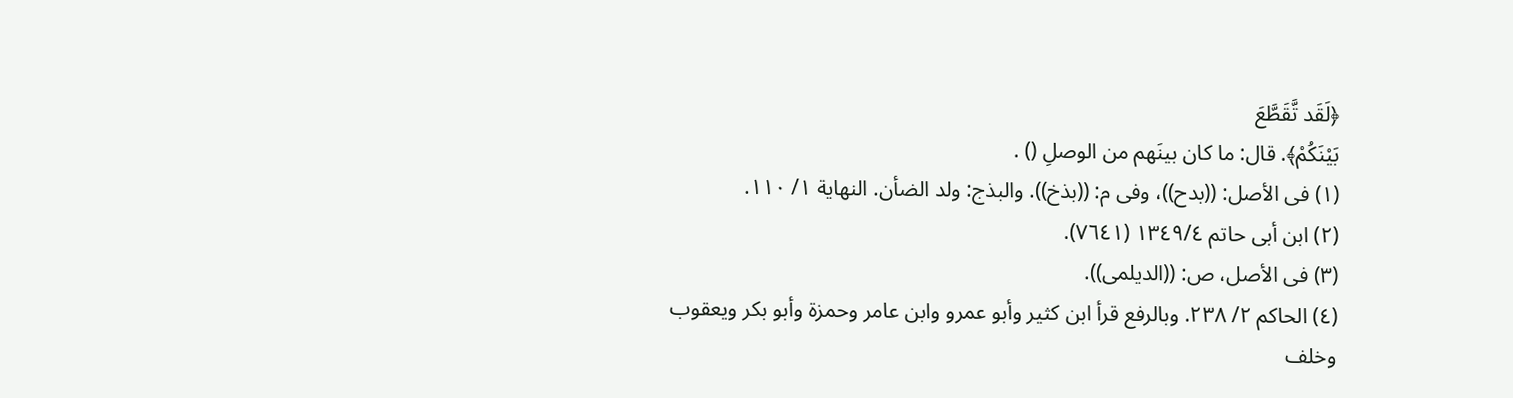﴿لَقَد تَّقَطَّعَ
بَيْنَكُمْ﴾. قال: ما كان بينَهم من الوصلِ () .
(١) فى الأصل: ((بدح))، وفى م: ((بذخ)). والبذج: ولد الضأن. النهاية ١/ ١١٠.
(٢) ابن أبى حاتم ١٣٤٩/٤ (٧٦٤١).
(٣) فى الأصل، ص: ((الديلمى)).
(٤) الحاكم ٢/ ٢٣٨. وبالرفع قرأ ابن كثير وأبو عمرو وابن عامر وحمزة وأبو بكر ويعقوب وخلف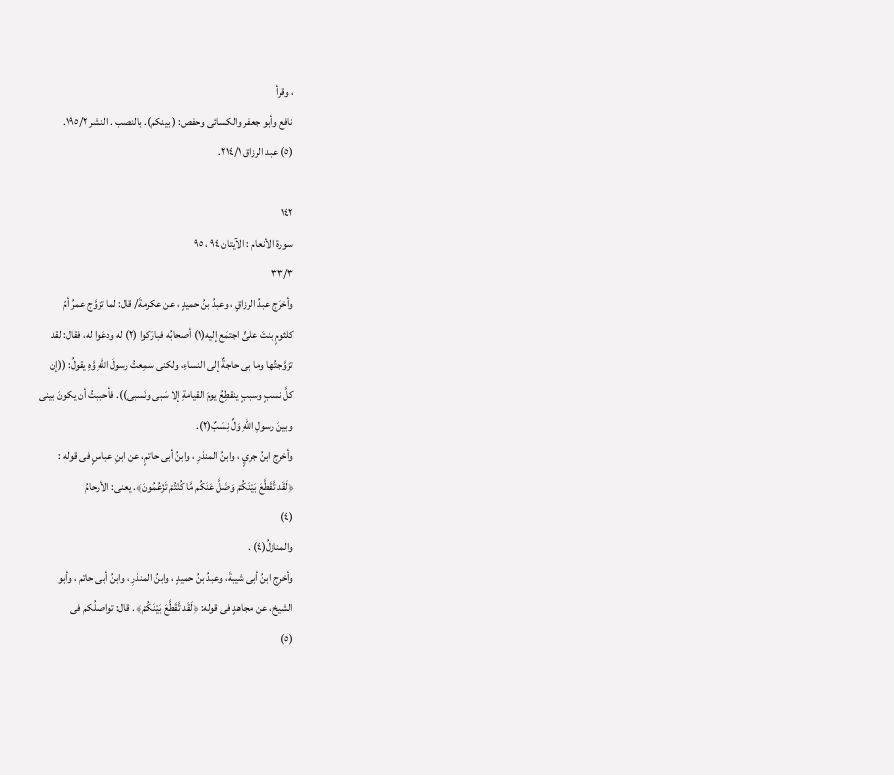، وقرأ
نافع وأبو جعفر والكسائى وحفص: ( بينكم). بالنصب . النشر ١٩٥/٢.
(٥) عبد الرزاق ٢١٤/١.

١٤٢
سورة الأنعام : الآيتان ٩٤ ، ٩٥
٣٣/٣
وأخرَج عبدُ الرزاقٍ ، وعبدُ بنُ حميدٍ ، عن عكرمةَ/ قال: لما تزوَّج عمرُ أمّ
كلثومٍ بنتَ علىٍّ اجتمَع إليه(١) أصحابُه فبارَكوا (٢) له ودعَوا له، فقال: لقد
تزوَّجتُها وما بى حاجةٌ إلى النساءِ، ولكنى سمِعتُ رسولَ اللهِ وَّهِ يقولُ: ((إن
كلَّ نسبٍ وسببٍ ينقطِعُ يومَ القيامةِ إلا سَبى ونَسبى)). فأحببتُ أن يكونَ بینی
وبينَ رسولِ اللهِ وَلِّ نِسَبٌ(٢).
وأخرج ابنُ جريٍ ، وابنُ المنذرِ ، وابنُ أبى حاتمٍ، عن ابنِ عباسٍ فى قوله :
﴿لَقَد تَّقَطَّعَ بَيْنَكُمْ وَضَلَّ عَنَكُم مَّا كُنْتُمْ تَزْعُمُونَ﴾. يعنى: الأرحامُ
(٤)
والمنازلُ(٤) .
وأخرج ابنُ أبى شيبةَ، وعبدُ بنُ حميدٍ ، وابنُ المنذرِ ، وابنُ أبى حاتم ، وأبو
الشيخ، عن مجاهدٍ فى قوله: ﴿لَقَد تَّقَطَّعَ بَيْنَكُمْ﴾ . قال: تواصلُكم فی
(٥)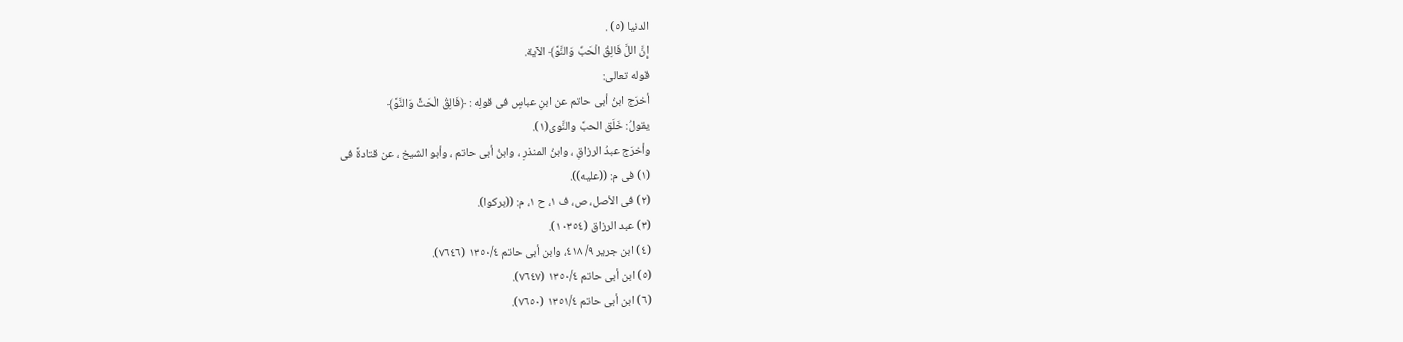الدنيا (٥) .
إِنَّ اللَّ فَالِقُ الْحَبِّ وَالنَّوَّ﴾ الآية.
قوله تعالی:
أخرَج ابنُ أبى حاتم عن ابنِ عباسٍ فى قولِه : ﴿فَالِقُ الْحَتٍّ وَالنَّوَّ﴾
يقولُ: خَلَق الحبَّ والنَّوى(١).
وأخرَج عبدُ الرزاقِ ، وابنُ المنذرِ ، وابنُ أبى حاتم ، وأبو الشيخ ، عن قتادةً فى
(١) فى م: ((عليه)).
(٢) فى الأصل، ص، ف ١، ح ١، م: ((بركوا).
(٣) عبد الرزاق (١٠٣٥٤).
(٤) ابن جرير ٩/ ٤١٨، وابن أبى حاتم ١٣٥٠/٤ (٧٦٤٦).
(٥) ابن أبى حاتم ١٣٥٠/٤ (٧٦٤٧).
(٦) ابن أبى حاتم ١٣٥١/٤ (٧٦٥٠).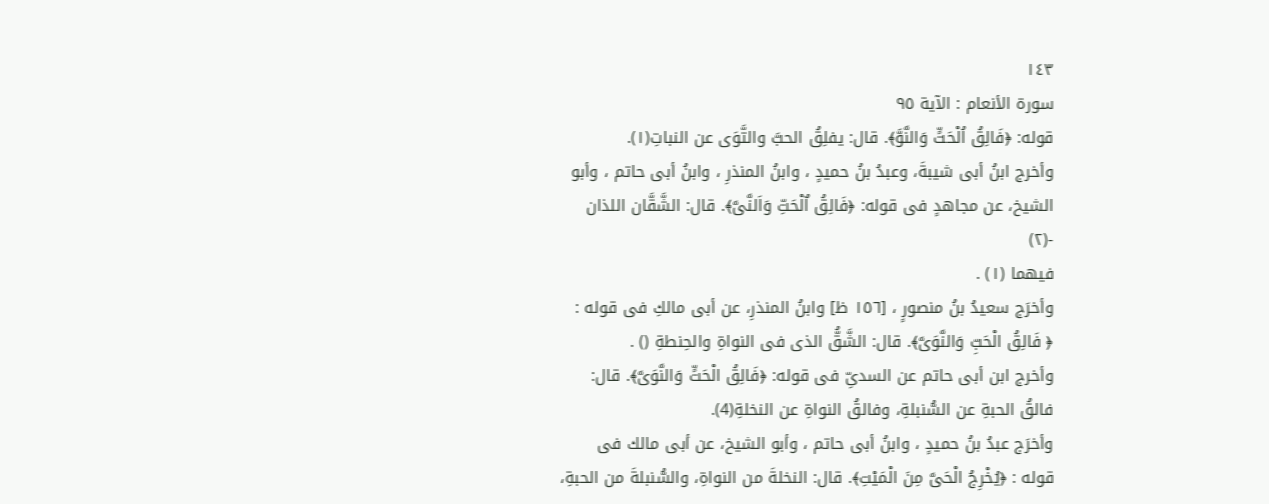١٤٣
سورة الأنعام : الآية ٩٥
قوله: ﴿فَالِقُ اُلْحَتٍّ وَالنَّوَّ﴾. قال: يفلِقُ الحبَّ والتَّوَى عن النباتِ(١).
وأخرج ابنُ أبى شيبةَ، وعبدُ بنُ حميدٍ ، وابنُ المنذرِ ، وابنُ أبى حاتم ، وأبو
الشيخ، عن مجاهدٍ فى قوله: ﴿فَالِقُ اٌلْحَتِّ وَاَلنَّىَّ﴾. قال: الشَّقَّان اللذان
-(٢)
فيهما (١) .
وأخرَج سعيدُ بنُ منصورٍ ، [١٥٦ ظ] وابنُ المنذرِ، عن أبى مالكِ فى قوله :
﴿ فَالِقُ الْحَبِّ وَالنَّوَىَّ﴾. قال: الشَّقُّ الذى فى النواةِ والحِنطةِ () .
وأخرج ابن أبى حاتم عن السدىِّ فى قوله: ﴿فَالِقُ الْحَتٍّ وَالنَّوَىَّ﴾. قال:
فالقُ الحبةِ عن السُّنبلةِ، وفالقُ النواةِ عن النخلةِ(4).
وأخرَج عبدُ بنُ حميدٍ ، وابنُ أبى حاتم ، وأبو الشيخ، عن أبى مالك فى
قوله : ﴿يُخْرِجُ الْحَىَّ مِنَ الْمَيْتِ﴾. قال: النخلةَ من النواةِ، والسُّنبلةَ من الحبةِ،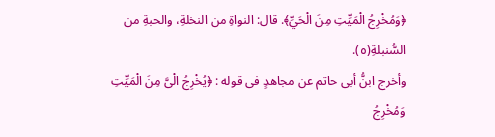﴿وَمُخْرِجُ الْمَيِّتِ مِنَ الْحَيِّ﴾. قال: النواةِ من النخلةِ، والحبةِ من السُّنبلةِ(٥).
وأخرج ابنُّ أبى حاتم عن مجاهدٍ فى قوله : ﴿يُخْرِجُ الْىَّ مِنَ الْمَيِّتِ وَمُخْرِجُ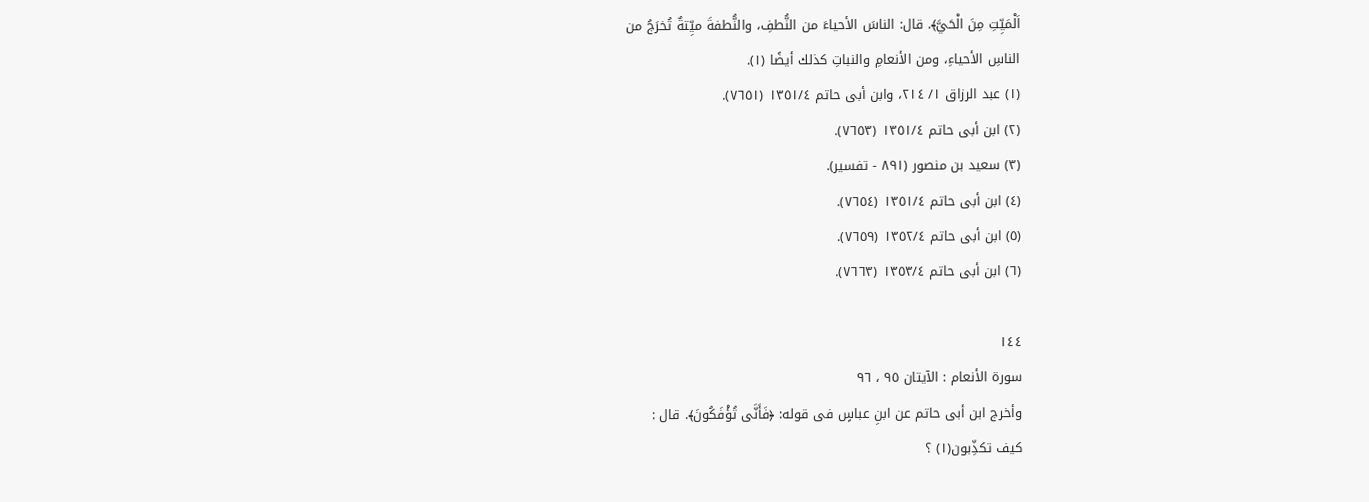اَلْمَيِّتِ مِنَ الْحَيَّ﴾. قال: الناسَ الأحياءَ من النُّطفِ، والنُّطفةَ ميِّتةٌ تُخرَجُ من
الناسِ الأحياءِ، ومن الأنعامِ والنباتِ كذلك أيضًا (١).
(١) عبد الرزاق ١/ ٢١٤، وابن أبى حاتم ١٣٥١/٤ (٧٦٥١).
(٢) ابن أبى حاتم ١٣٥١/٤ (٧٦٥٣).
(٣) سعيد بن منصور (٨٩١ - تفسير).
(٤) ابن أبى حاتم ١٣٥١/٤ (٧٦٥٤).
(٥) ابن أبى حاتم ١٣٥٢/٤ (٧٦٥٩).
(٦) ابن أبى حاتم ١٣٥٣/٤ (٧٦٦٣).

١٤٤
سورة الأنعام : الآيتان ٩٥ ، ٩٦
وأخرج ابن أبى حاتم عن ابنِ عباسٍ فى قوله: ﴿فَأَنَّى تُؤْفَكُونَ﴾. قال :
كيف تكذِّبون(١) ؟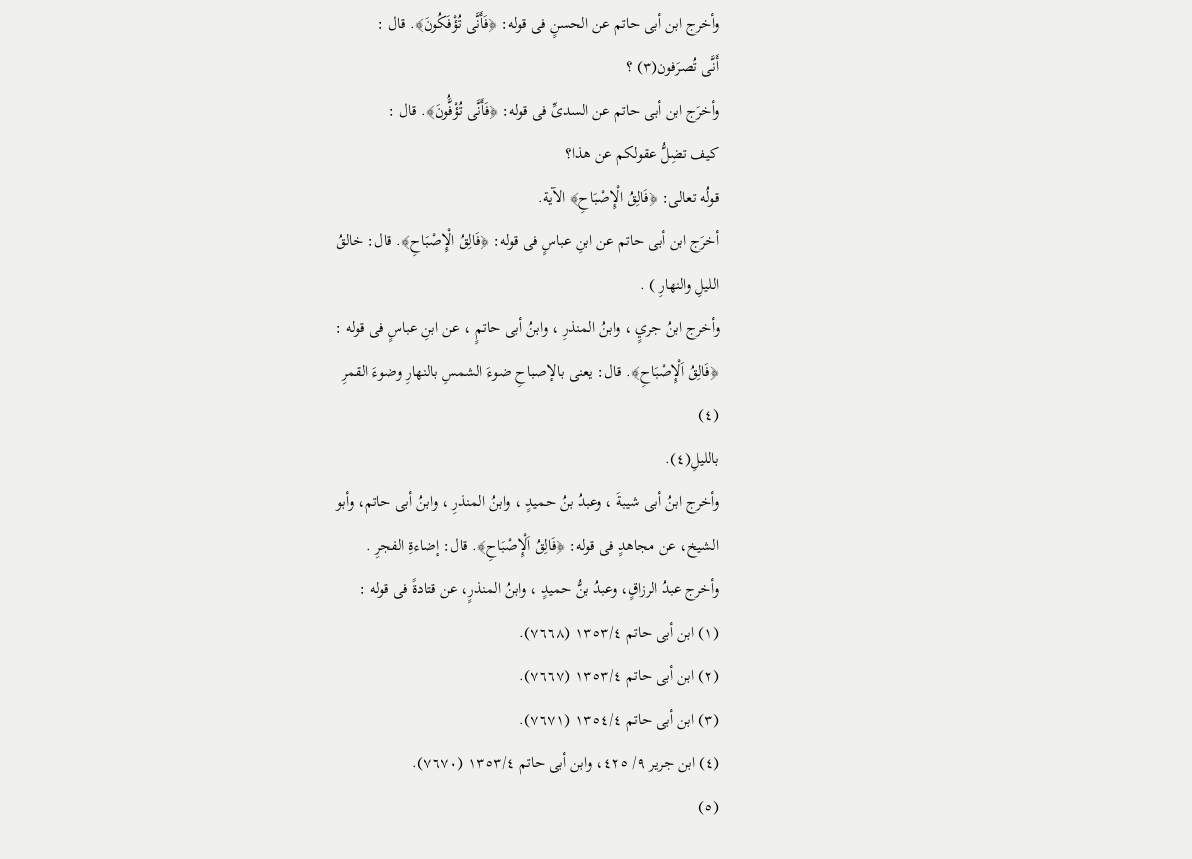وأخرج ابن أبى حاتم عن الحسنٍ فى قوله: ﴿فَأَنَّى تُؤْفَكُونَ﴾. قال :
أَنَّى تُصرَفون(٣) ؟
وأخرَج ابن أبى حاتم عن السدىِّ فى قوله: ﴿فَأَنَّى تُؤْفَُّونَ﴾. قال :
كيف تضِلُّ عقولكم عن هذا؟
قولُه تعالى: ﴿فَالِقُ الْإِصْبَاحِ﴾ الآية.
أخرَج ابن أبى حاتم عن ابنِ عباسٍ فى قوله: ﴿فَالِقُ الْإِصْبَاحِ﴾. قال: خالقُ
الليلِ والنهارِ ) .
وأخرج ابنُ جريٍ ، وابنُ المنذرِ ، وابنُ أبى حاتمٍ ، عن ابنِ عباسٍ فى قوله :
﴿فَالِقُ اَلْإِصْبَاحِ﴾. قال: يعنى بالإصباحِ ضوءَ الشمسِ بالنهارِ وضوءَ القمرِ
(٤)
بالليلِ(٤).
وأخرج ابنُ أبى شيبةَ ، وعبدُ بنُ حميدٍ ، وابنُ المنذرِ ، وابنُ أبى حاتم، وأبو
الشيخ، عن مجاهدٍ فى قوله: ﴿فَالِقُ اَلْإِصْبَاحِ﴾. قال: إضاءةِ الفجرِ .
وأخرج عبدُ الرزاقٍ، وعبدُ بنُّ حميدٍ ، وابنُ المنذرٍ، عن قتادةً فى قوله :
(١) ابن أبى حاتم ١٣٥٣/٤ (٧٦٦٨).
(٢) ابن أبى حاتم ١٣٥٣/٤ (٧٦٦٧).
(٣) ابن أبى حاتم ١٣٥٤/٤ (٧٦٧١).
(٤) ابن جرير ٩/ ٤٢٥، وابن أبى حاتم ١٣٥٣/٤ (٧٦٧٠).
(٥)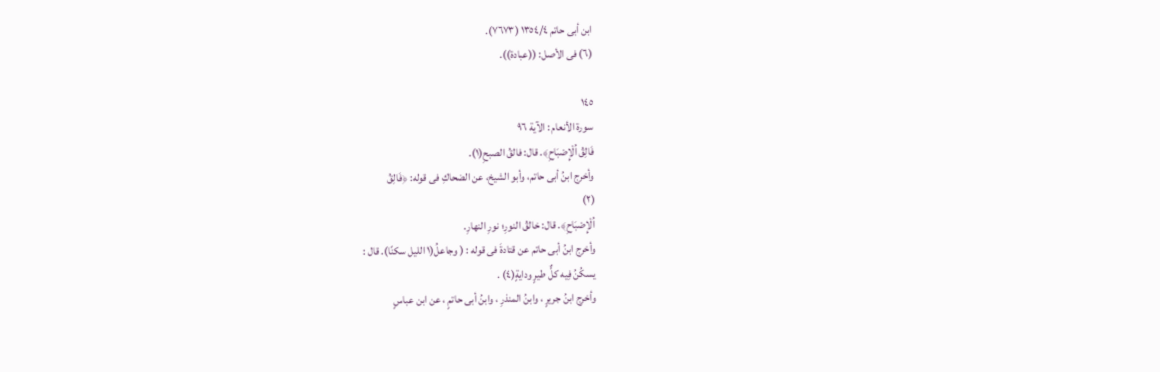ابن أبى حاتم ١٣٥٤/٤ (٧٦٧٣).
(٦) فى الأصل: ((عبادة)).

١٤٥
سورة الأنعام : الآية ٩٦
فَالِقُ اُلْإِصْبَاحِ﴾. قال: فالقُ الصبحِ(١).
وأخرج ابنُ أبى حاتم، وأبو الشيخ، عن الضحاكِ فى قوله: ﴿فَالِقُ
(٢)
اُلْإِصْبَاحِ﴾. قال: خالقُ النورِ؛ نورِ النهارِ.
وأخرج ابنُ أبى حاتم عن قتادةَ فى قوله : ( وجاعلُ(١ الليل سكنًا). قال :
يسكُنُ فِيه كلٌّ طيرٍ ودايةٍ(٤) .
وأخرج ابنُ جريرٍ ، وابنُ المنذرِ ، وابنُ أبى حاتمٍ ، عن ابن عباسٍ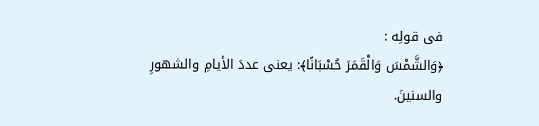فی قولِه :
﴿وَالشَّمْسَ وَالْقَمَرَ حُسْبَانًا﴾: يعنى عددَ الأيامِ والشهورِ والسنينَ.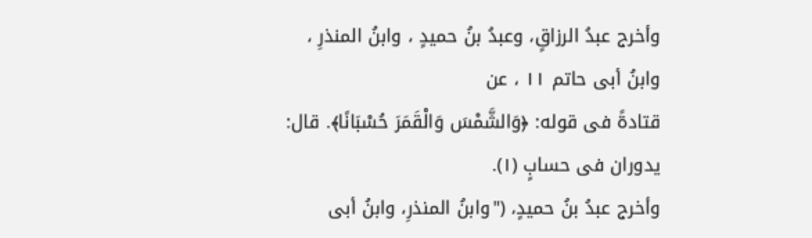وأخرج عبدُ الرزاقٍ، وعبدُ بنُ حميدٍ ، وابنُ المنذرِ ، وابنُ أبى حاتم ١١ ، عن
قتادةً فى قوله: ﴿وَالشَّمْسَ وَالْقَمَرَ حُسْبَانًا﴾. قال: يدوران فى حسابٍ (١).
وأخرج عبدُ بنُ حميدٍ، ("وابنُ المنذرِ، وابنُ أبى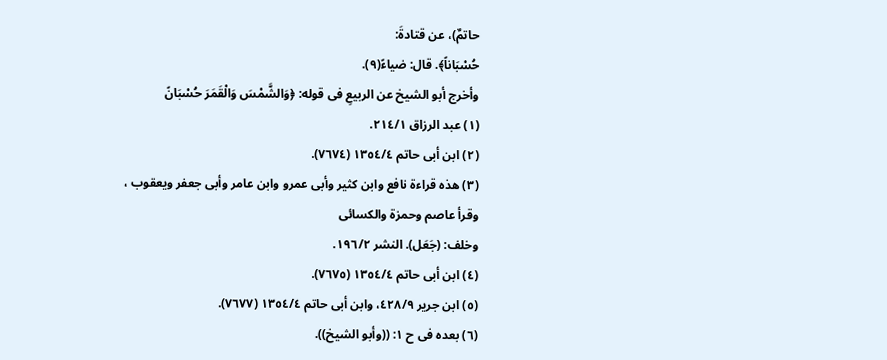حاتمٌ)، عن قتادةَ:
حُسْبَاناً﴾. قال: ضياءً(٩).
وأخرج أبو الشيخ عن الربيعِ فى قوله: ﴿وَالشَّمْسَ وَالْقَمَرَ حُسْبَانً
(١) عبد الرزاق ٢١٤/١.
(٢) ابن أبى حاتم ١٣٥٤/٤ (٧٦٧٤).
(٣) هذه قراءة نافع وابن كثير وأبى عمرو وابن عامر وأبى جعفر ويعقوب ، وقرأ عاصم وحمزة والكسائى
وخلف: (جَعَل). النشر ١٩٦/٢.
(٤) ابن أبى حاتم ١٣٥٤/٤ (٧٦٧٥).
(٥) ابن جرير ٤٢٨/٩، وابن أبى حاتم ١٣٥٤/٤ (٧٦٧٧).
(٦) بعده فى ح ١: ((وأبو الشيخ)).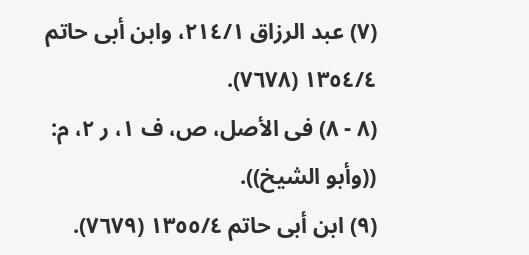(٧) عبد الرزاق ٢١٤/١، وابن أبى حاتم ١٣٥٤/٤ (٧٦٧٨).
(٨ - ٨) فى الأصل، ص، ف ١، ر ٢، م: ((وأبو الشيخ)).
(٩) ابن أبى حاتم ١٣٥٥/٤ (٧٦٧٩).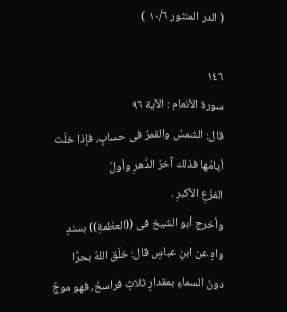( الدر المنثور ١٠/٦ )

١٤٦
سورة الأنعام : الآية ٩٦
قال: الشمسُ والقمرُ فى حسابٍ، فإذا خلَت أيامُها فذلك آخرُ الدَّهرِ وأولُ
الفزَعِ الأكبرِ .
وأخرج أبو الشيخ فى ((العظمةِ)) بسندٍ واهٍ عن ابنِ عباسٍ قال: خلَق اللهُ بحرًا
دونَ السماءِ بمقدارٍ ثلاثٍ فراسخَ، فهو موجٌ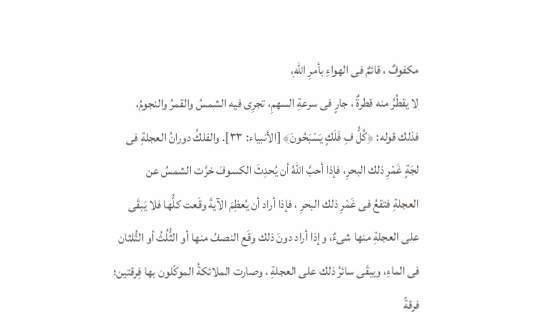مكفوفٌ ، قائمٌ فى الهواءِ بأمرِ اللهِ،
لا يقطُرُ منه قطرةٌ ، جارٍ فى سرعةِ السهمِ، تجرِى فيه الشمسُ والقمرُ والنجومُ،
فذلك قوله: ﴿كُلُّ فِ فَلَكٍ يَسْبَحُونَ﴾ [الأنبياء: ٣٣]. والفلكُ دورانُ العجلةِ فى
لجَةٍ غَمْرِ ذلك البحرِ، فإذا أحبَّ اللهُ أن يُحدِثَ الكسوفَ خرَّت الشمسُ عن
العجلةِ فتقعُ فى غَمْرِ ذلك البحرِ ، فإذا أراد أن يُعظِمَ الآيةَ وقَعت كلُّها فلا يَبقَى
على العجلةِ منها شىءٌ، وإذا أراد دونَ ذلك وقَع النصفُ منها أو الثُّلُثُ أو التُّلثان
فى الماءِ، ويبقَى سائرُ ذلك على العجلةِ ، وصارت الملائكةُ الموكّلون بها فِرقتين؛
فرقةً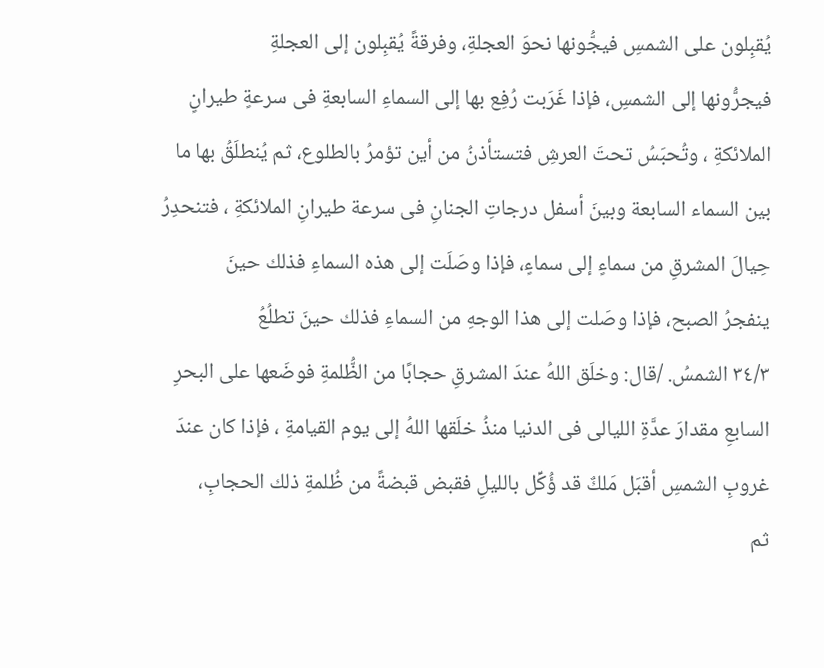يُقبِلون على الشمسِ فيجُّونها نحوَ العجلةِ، وفرقةً يُقبِلون إلى العجلةِ
فيجرُّونها إلى الشمسِ، فإذا غَرَبت رُفِع بها إلى السماءِ السابعةِ فى سرعةٍ طيرانٍ
الملائكةِ ، وتُحبَسُ تحتَ العرشِ فتستأذنُ من أين تؤمرُ بالطلوع، ثم يُنطلَقُ بها ما
بين السماء السابعة وبينَ أسفل درجاتِ الجنانِ فی سرعة طيرانِ الملائكةِ ، فتنحدِرُ
حِيالَ المشرقِ من سماءٍ إلى سماءٍ، فإذا وصَلَت إلى هذه السماءِ فذلك حينَ
ينفجرُ الصبح، فإذا وصَلت إلى هذا الوجهِ من السماءِ فذلك حينَ تطلُعُ
٣٤/٣ الشمسُ. /قال: وخلَق اللهُ عندَ المشرقِ حجابًا من الظُّلمةِ فوضَعها على البحرِ
السابعِ مقدارَ عدَّةِ الليالى فى الدنيا منذُ خلَقها اللهُ إلى يوم القيامةِ ، فإذا كان عندَ
غروبِ الشمسِ أقبَل مَلكٌ قد ؤُكِّل بالليلِ فقبض قبضةً من ظُلمةِ ذلك الحجابِ،
ثم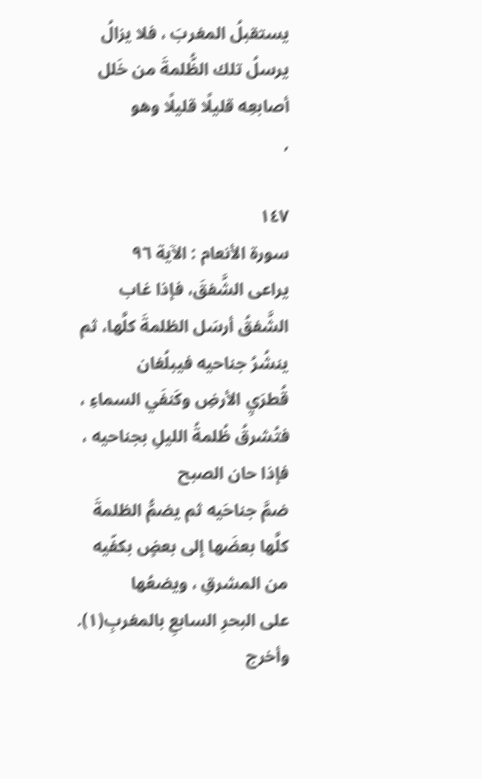يستقبلُ المغربَ ، فلا يزالُ يرسلُ تلك الظُّلمةَ من خَلل أصابعِه قليلًا قليلًا وهو
,

١٤٧
سورة الأنعام : الآية ٩٦
يراعى الشَّفقَ، فإذا غاب الشَّفقُ أرسَل الظلمةَ كلَّها، ثم ينشُرُ جناحيه فيبلُغان
قُطرَيِ الأرضِ وكَنفَي السماءِ ، فتُشرقُ ظُلمةُ الليلِ بجناحيه ، فإذا حان الصبح
ضمَّ جناحَيه ثم يضمُّ الظلمةَ كلَّها بعضَها إلى بعضٍ بكفّيه من المشرقِ ، ويضعُها
على البحرِ السابعِ بالمغربِ(١).
وأخرج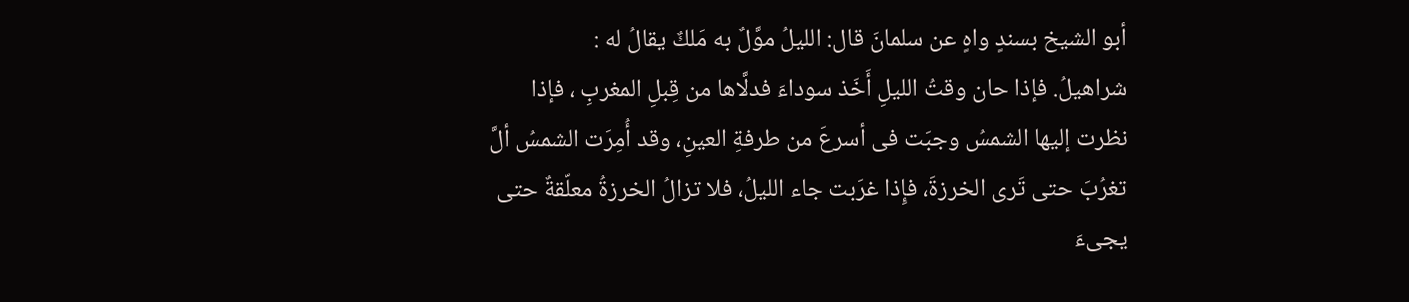أبو الشيخ بسندٍ واهٍ عن سلمانَ قال: الليلُ موَّلٌ به مَلكٌ يقالُ له :
شراهيلُ. فإذا حان وقتُ الليلِ أَخَذ سوداءَ فدلَّاها من قِبلِ المغربِ ، فإذا
نظرت إليها الشمسُ وجبَت فى أسرعَ من طرفةِ العينِ، وقد أُمِرَت الشمسُ ألَّ
تغرُبَ حتى تَرى الخرزةَ، فإِذا غرَبت جاء الليلُ، فلا تزالُ الخرزةُ معلّقةٌ حتى
يجىءَ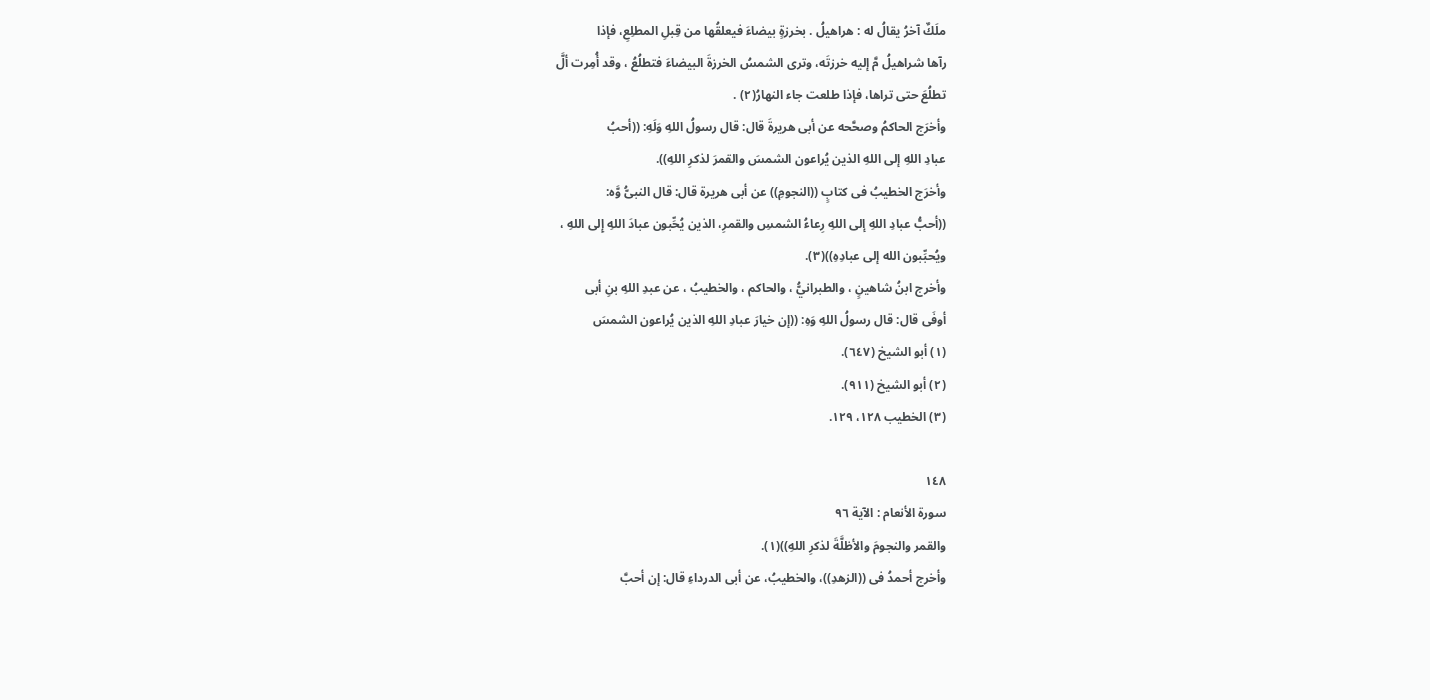ملَكٌ آخرُ يقالُ له : هراهيلُ . بخرزةٍ بيضاءَ فيعلقُها من قِبلِ المطلِعِ، فإذا
رآها شراهيلُ مَّ إليه خرزتَه، وترى الشمسُ الخرزةَ البيضاءَ فتطلُعُ ، وقد أُمِرت ألَّ
تطلُعَ حتى تراها، فإذا طلعت جاء النهارُ(٢) .
وأخرَج الحاكمُ وصحَّحه عن أبى هريرةَ قال: قال رسولُ اللهِ وَلَهِ: ((أحبُ
عبادِ اللهِ إلى اللهِ الذين يُراعون الشمسَ والقمرَ لذكرِ اللهِ)).
وأخرَج الخطيبُ فى كتابٍ ((النجومِ)) عن أبى هريرة قال: قال النبىُّ وَّه:
((أحبُّ عبادِ اللهِ إلى اللهِ رِعاءُ الشمسِ والقمرِ، الذين يُحِّبون عبادَ اللهِ إِلى اللهِ ،
ويُحبِّبون الله إلى عبادِهِ))(٣).
وأخرج ابنُ شاهينٍ ، والطبرانيُّ ، والحاكم ، والخطيبُ ، عن عبدِ اللهِ بنِ أبى
أوفَى قال: قال رسولُ اللهِ وَهِ: ((إن خيارَ عبادِ اللهِ الذين يُراعون الشمسَ
(١) أبو الشيخ (٦٤٧).
(٢) أبو الشيخ (٩١١).
(٣) الخطيب ١٢٨، ١٢٩.

١٤٨
سورة الأنعام : الآية ٩٦
والقمر والنجومَ والأظلَّةَ لذكرِ اللهِ))(١).
وأخرج أحمدُ فى ((الزهدِ))، والخطيبُ، عن أبى الدرداءِ قال: إن أحبَّ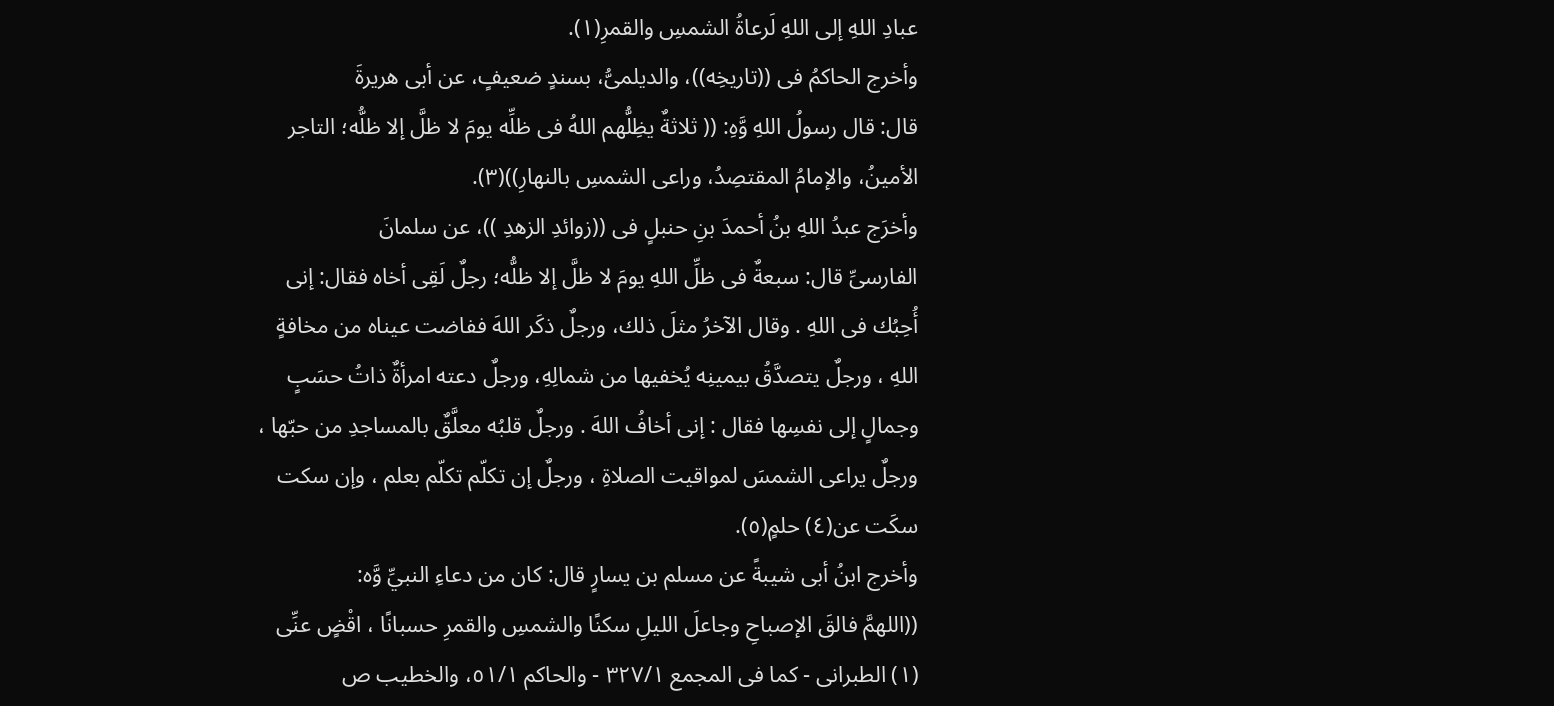عبادِ اللهِ إلى اللهِ لَرعاةُ الشمسِ والقمرِ(١).
وأخرج الحاكمُ فى ((تاريخِه))، والديلمىُّ، بسندٍ ضعيفٍ، عن أبى هريرةَ
قال: قال رسولُ اللهِ وَّهِ: (( ثلاثةٌ يظِلُّهم اللهُ فى ظلِّه يومَ لا ظلَّ إلا ظلُّه؛ التاجر
الأمينُ، والإمامُ المقتصِدُ، وراعى الشمسِ بالنهارِ))(٣).
وأخرَج عبدُ اللهِ بنُ أحمدَ بنِ حنبلٍ فى ((زوائدِ الزهدِ ))، عن سلمانَ
الفارسىِّ قال: سبعةٌ فى ظلِّ اللهِ يومَ لا ظلَّ إلا ظلُّه؛ رجلٌ لَقِى أخاه فقال: إنى
أُحِبُك فى اللهِ . وقال الآخرُ مثلَ ذلك، ورجلٌ ذكَر اللهَ ففاضت عيناه من مخافةٍ
اللهِ ، ورجلٌ يتصدَّقُ بيمينِه يُخفيها من شمالِهِ، ورجلٌ دعته امرأةٌ ذاتُ حسَبٍ
وجمالٍ إلى نفسِها فقال : إنى أخافُ اللهَ . ورجلٌ قلبُه معلَّقٌ بالمساجدِ من حبّها ،
ورجلٌ يراعى الشمسَ لمواقيت الصلاةِ ، ورجلٌ إن تكلّم تكلّم بعلم ، وإن سكت
سكَت عن(٤) حلمٍ(٥).
وأخرج ابنُ أبى شيبةً عن مسلم بن يسارٍ قال: كان من دعاءِ النبيِّ وَّه:
((اللهمَّ فالقَ الإصباحِ وجاعلَ الليلِ سكنًا والشمسِ والقمرِ حسبانًا ، اقْضٍ عنِّى
(١) الطبرانى - كما فى المجمع ٣٢٧/١ - والحاكم ٥١/١، والخطيب ص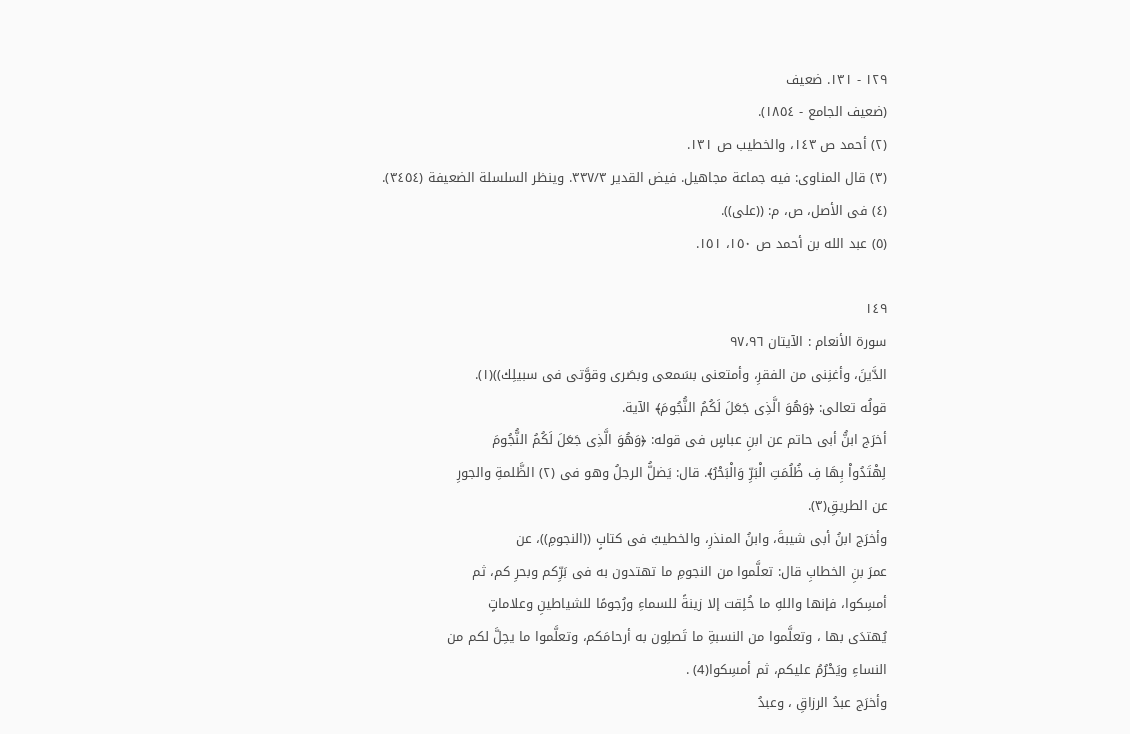١٢٩ - ١٣١. ضعيف
(ضعيف الجامع - ١٨٥٤).
(٢) أحمد ص ١٤٣، والخطيب ص ١٣١.
(٣) قال المناوى: فيه جماعة مجاهيل. فيض القدير ٣٣٧/٣. وينظر السلسلة الضعيفة (٣٤٥٤).
(٤) فى الأصل، ص، م: ((على)).
(٥) عبد الله بن أحمد ص ١٥٠، ١٥١.

١٤٩
سورة الأنعام : الآيتان ٩٧،٩٦
الدَّينَ، وأغنِنى من الفقرِ، وأمتعنى بسَمعى وبصَرى وقوَّتى فى سبيلِك))(١).
قولُه تعالى: ﴿وَهُوَ الَّذِى جَعَلَ لَكُمُ النُّجُومَ﴾ الآية.
أخرَج ابنُّ أبى حاتم عن ابنِ عباسٍ فى قوله: ﴿وَهُوَ الَّذِى جَعَلَ لَكُمُ النُّجُومَ
لِهْتَدُواْ بِهَا فِ ظُلُمَتِ الْبَرِّ وَالْبَحْرُ﴾. قال: يَضلُّ الرجلُ وهو فى (٢) الظَّلمةِ والجورِ
عن الطريقِ(٣).
وأخرَج ابنُ أبى شيبةَ، وابنُ المنذرِ، والخطيبُ فى كتابٍ ((النجومِ))، عن
عمرَ بنِ الخطابِ قال: تعلَّموا من النجومِ ما تهتدون به فى بَرِّكم وبحرِ كم، ثم
أمسِكوا، فإنها واللهِ ما خُلِقت إلا زينةً للسماءِ ورُجومًا للشياطينِ وعلاماتٍ
يُهتدَى بها ، وتعلَّموا من النسبةِ ما تَصلِون به أرحامَكم، وتعلَّموا ما يحِلَّ لكم من
النساءِ ويَحْرُمُ عليكم، ثم أمسِكوا(4) .
وأخرَج عبدُ الرزاقِ ، وعبدُ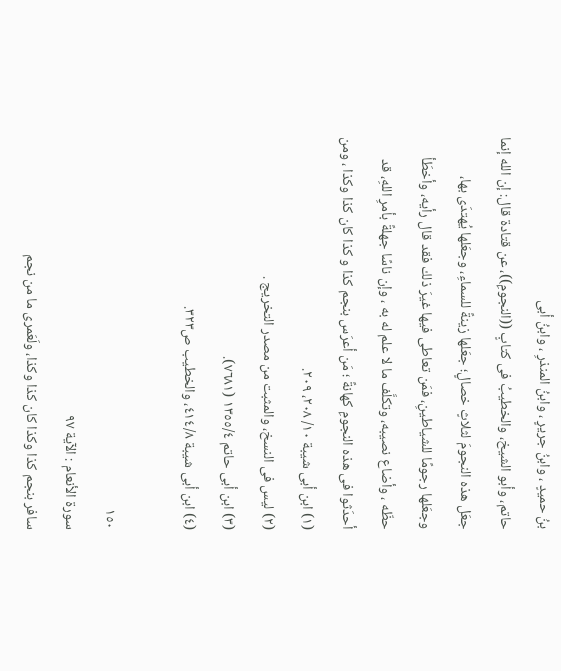بنُ حميدٍ ، وابنُ جريرٍ ، وابنُ المنذرِ ، وابنُ أبی
حاتم، وأبو الشيخ، والخطيبُ فى كتابٍ ((النجومِ))، عن قتادة قال: إن الله إنما
جعَل هذه النجومَ لثلاثٍ خصالٍ؛ جعَلها زينةً للسماءِ، وجعَلها يُهتدَى بها،
وجعَلها رجومًا للشياطينِ، فمَن تعاطى فيها غيرَ ذلك فقد قال رأيه، وأخطَأ
حظّه ، وأضاع نصيبه، وتكلَّف ما لا علم له به ، وإن ناسًا جهلةً بأمرِ اللهِ، قد
أحدَثوا فى هذه النجومِ كهانةً ؛ مَن أعرَس بنجم كذا و كذا كان كذا وكذا ، ومن
(١) ابن أبى شيبة ١٠/ ٢٠٨، ٢٠٩.
(٢) ليس فى النسخ، والمثبت من مصدر التخريج .
(٣) ابن أبى حاتم ١٣٥٥/٤ (٧٦٨١).
(٤) ابن أبى شيبة ٤١٤/٨، والخطيب ص٣٢٣.

١٥٠
سورة الأنعام : الآية ٩٧
سافر بنجم كذا وكذا كان كذا وكذا، ولَعَمرى ما من نجم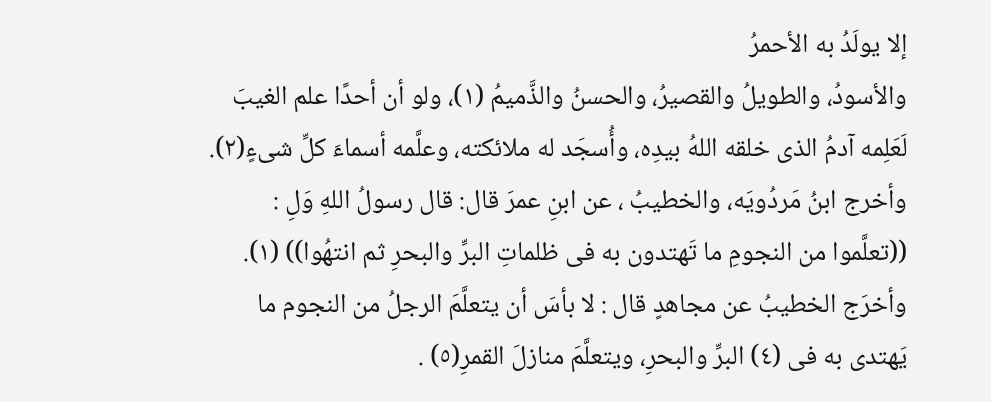إلا يولَدُ به الأحمرُ
والأسودُ، والطويلُ والقصيرُ، والحسنُ والذَّميمُ (١)، ولو أن أحدًا علم الغيبَ
لَعَلِمه آدمُ الذى خلقه اللهُ بيدِه، وأُسجَد له ملائكته، وعلَّمه أسماءَ كلِّ شىءٍ(٢).
وأخرج ابنُ مَردُويَه، والخطيبُ ، عن ابنِ عمرَ قال: قال رسولُ اللهِ وَلِ :
((تعلَّموا من النجومِ ما تَهتدون به فى ظلماتِ البرِّ والبحرِ ثم انتهُوا)) (١).
وأخرَج الخطيبُ عن مجاهدٍ قال : لا بأسَ أن يتعلَّمَ الرجلُ من النجوم ما
يَهتدى به فى (٤) البرِّ والبحرِ، ويتعلَّمَ منازلَ القمرِ(٥) .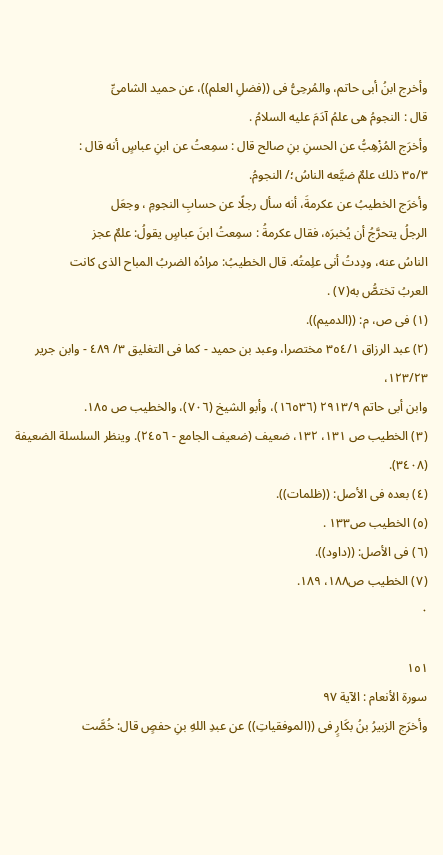وأخرج ابنُ أبى حاتم، والمُرحِىُّ فى ((فضلِ العلم))، عن حميد الشامىِّ
قال : النجومُ هى علمُ آدَمَ عليه السلامُ .
وأخرَج المُزْهِبُّ عن الحسنِ بنِ صالح قال : سمِعتُ عن ابنِ عباسٍ أنه قال :
٣٥/٣ ذلك علمٌ ضيَّعه الناسُ؛/ النجومُ.
وأخرَج الخطيبُ عن عكرمةَ، أنه سأل رجلًا عن حسابِ النجومِ ، وجعَل
الرجلُ يتحرَّجُ أن يُخبرَه، فقال عكرمةُ : سمِعتُ ابنَ عباسٍ يقولُ: علمٌ عجز
الناسُ عنه، ودِدتُ أنى علِمتُه. قال الخطيبُ: مرادُه الضربُ المباح الذى كانت
العربُ تختصُّ به(٧) .
(١) فى ص، م: ((الدميم)).
(٢) عبد الرزاق ٣٥٤/١ مختصرا، وعبد بن حميد - كما فى التغليق ٣/ ٤٨٩ - وابن جرير ١٢٣/٢٣،
وابن أبى حاتم ٢٩١٣/٩ (١٦٥٣٦)، وأبو الشيخ (٧٠٦)، والخطيب ص ١٨٥.
(٣) الخطيب ص ١٣١، ١٣٢، ضعيف (ضعيف الجامع - ٢٤٥٦). وينظر السلسلة الضعيفة (٣٤٠٨).
(٤) بعده فى الأصل: ((ظلمات)).
(٥) الخطيب ص١٣٣ .
(٦) فى الأصل: ((داود)).
(٧) الخطيب ص١٨٨، ١٨٩.
٠

١٥١
سورة الأنعام : الآية ٩٧
وأخرَج الزبيرُ بنُ بكَارٍ فى ((الموفقياتِ)) عن عبدِ اللهِ بنِ حفصٍ قال: خُصَّت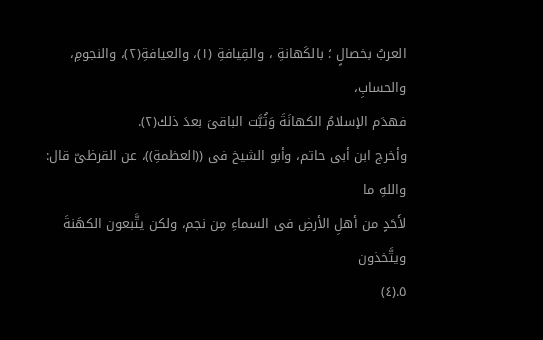العربُ بخصالٍ ؛ بالكَهانةِ ، والقِيافةِ (١)، والعيافةِ(٢)، والنجومِ، والحسابِ،
فهدَم الإسلامُ الكهانَةَ وَثُبَّت الباقىَ بعدَ ذلك(٢).
وأخرج ابن أبى حاتم، وأبو الشيخ فى ((العظمةِ))، عن القرظىّ قال: واللهِ ما
لأَحَدٍ من أهلِ الأرضِ فى السماءِ مِن نجم، ولكن يتَّبعون الكهَنةَ ويتَّخذون
٥.(٤)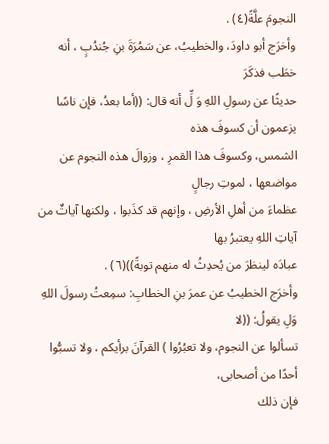النجومَ علَّةً(٤) .
وأخرَج أبو داودَ، والخطيبُ، عن سَمُرَةَ بنِ جُندُبٍ ، أنه خطَب فذكَرَ
حديثًا عن رسولِ اللهِ وَ لِّ أنه قال: ((أما بعدُ، فإن ناسًا يزعمون أن كسوفَ هذه
الشمس، وكسوفَ هذا القمرِ ، وزوالَ هذه النجوم عن مواضعها ، لموتِ رجالٍ
عظماءَ من أهلِ الأرضِ ، وإنهم قد كذَبوا ، ولكنها آياتٌ من آياتِ اللهِ يعتبرُ بها
عبادَه لينظرَ من يُحدِثُ له منهم توبةً))(٦) .
وأخرَج الخطيبُ عن عمرَ بنِ الخطابِ: سمِعتُ رسولَ اللهِ وَلِ يقولُ: ((لا
تسألوا عن النجوم، ولا تعبُرُوا ) القرآنَ برأيكم ، ولا تسبُّوا أحدًا من أصحابى،
فإن ذلك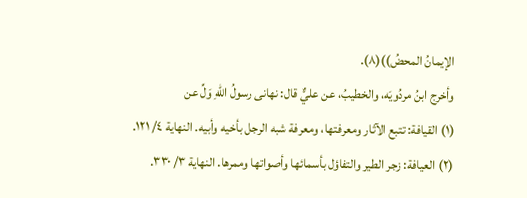الإيمانُ المحضُ))(٨).
وأخرج ابنُ مردُويَه، والخطيبُ، عن عليٌّ قال: نهانى رسولُ اللهِ وَلِّ عن
(١) القيافة: تتبع الآثار ومعرفتها، ومعرفة شبه الرجل بأخيه وأبيه. النهاية ٤/ ١٢١.
(٢) العيافة: زجر الطير والتفاؤل بأسمائها وأصواتها وممرها. النهاية ٣/ ٣٣٠.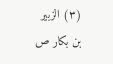(٣) الزبير بن بكار ص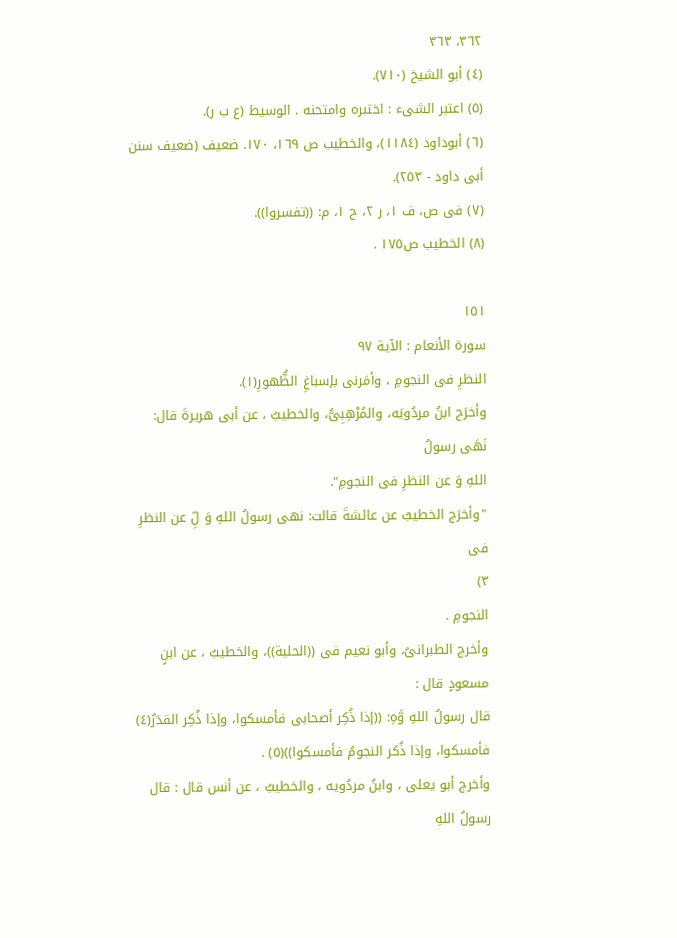٣٦٢، ٣٦٣
(٤) أبو الشيخ (٧١٠).
(٥) اعتبر الشىء : اختبره وامتحنه . الوسيط (ع ب ر).
(٦) أبوداود (١١٨٤)، والخطيب ص ١٦٩، ١٧٠. ضعيف (ضعيف سنن أبى داود - ٢٥٣).
(٧) فى ص، ف ١، ر ٢، ح ١، م: ((تفسروا)).
(٨) الخطيب ص١٧٥ .

١٥١
سورة الأنعام : الآية ٩٧
النظرِ فى النجومِ ، وأمَرنى بإسباغِ الظُّهورِ(١).
وأخرَج ابنُ مردُويَه، والمُرْهِبِىُّ، والخطيبُ ، عن أبى هريرةَ قال: نَهَى رسولُ
اللهِ وَ عن النظرِ فى النجومِ".
"وأخرَج الخطيبُ عن عائشةَ قالت: نهى رسولُ اللهِ وَ لِّ عن النظرِ فى
٣)
النجومِ .
وأخرج الطبرانىُ، وأبو نعيم فى ((الحلية))، والخطيبُ ، عن ابنٍ مسعودٍ قال :
قال رسولُ اللهِ وَّهِ: ((إذا ذُكِر أصحابى فأمسكوا، وإذا ذُكِر القدَرُ(٤)
فأمسكوا، وإذا ذُكر النجومُ فأمسكوا))(٥) .
وأخرج أبو يعلى ، وابنُ مردُويه ، والخطيبُ ، عن أنس قال : قال رسولُ اللهِ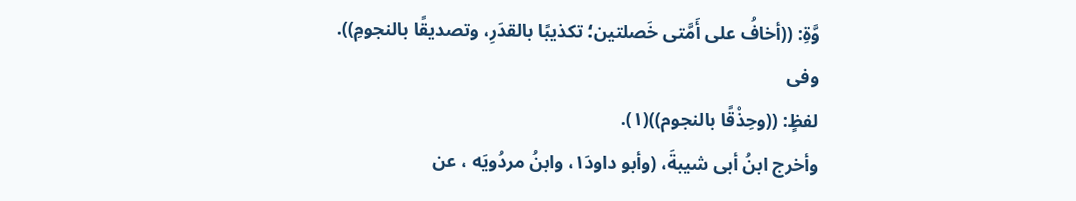وَّةِ: ((أخافُ على أَمَّتى خَصلتين؛ تكذيبًا بالقدَرِ، وتصديقًا بالنجومِ)). وفى
لفظٍ: ((وحِذْقًا بالنجوم))(١).
وأخرج ابنُ أبى شيبةَ، (وأبو داود١َ، وابنُ مردُويَه ، عن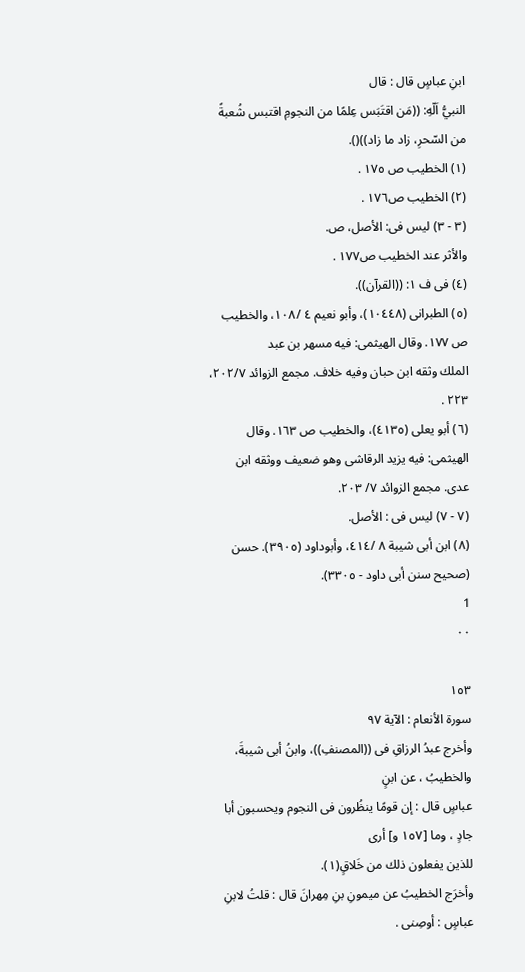ابنِ عباسٍ قال : قال
النبيُّ اَلّهِ: ((مَن اقتَبَس عِلمًا من النجومِ اقتبس شُعبةً من السّحرِ، زاد ما زاد))().
(١) الخطيب ص ١٧٥ .
(٢) الخطيب ص١٧٦ .
(٣ - ٣) ليس فى: الأصل، ص.
والأثر عند الخطيب ص١٧٧ .
(٤) فى ف ١: ((القرآن)).
(٥) الطبرانى (١٠٤٤٨)، وأبو نعيم ٤ /١٠٨، والخطيب ص ١٧٧. وقال الهيثمى: فيه مسهر بن عبد
الملك وثقه ابن حبان وفيه خلاف. مجمع الزوائد ٢٠٢/٧، ٢٢٣ .
(٦) أبو يعلى (٤١٣٥)، والخطيب ص ١٦٣. وقال الهيثمى: فيه يزيد الرقاشى وهو ضعيف ووثقه ابن
عدى. مجمع الزوائد ٧/ ٢٠٣.
(٧ - ٧) ليس فى : الأصل.
(٨) ابن أبى شيبة ٨ /٤١٤، وأبوداود (٣٩٠٥). حسن (صحيح سنن أبى داود - ٣٣٠٥).
1
٠٠

١٥٣
سورة الأنعام : الآية ٩٧
وأخرج عبدُ الرزاقِ فى ((المصنفِ))، وابنُ أبى شيبةَ، والخطيبُ ، عن ابنٍ
عباسٍ قال : إن قومًا ينظُرون فى النجوم ويحسبون أبا جادٍ ، وما [١٥٧ و] أرى
للذين يفعلون ذلك من خَلاقٍ(١).
وأخرَج الخطيبُ عن ميمونِ بنِ مِهرانَ قال : قلتُ لابنِ عباسٍ : أوصِنى .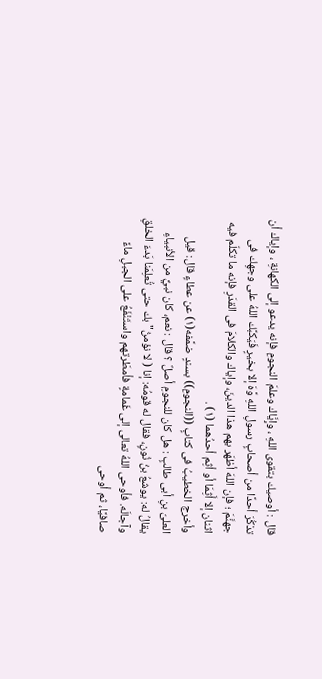قال : أوصيك بتقوى اللهِ ، وإِيَّاك وعلمَ النجومِ فإنه يدعو إلى الكهانةِ ، وإياك أن
تذكُرَ أحدًا من أصحابٍ رسولِ اللهِ وَّهَ إلا بخيرٍ فَيَكبَّك اللهُ على وجهِك فى
جهنَّمَ ؛ فإن اللهَ أظهَر بهم هذا الدينَ، وإياك والكلامَ فى القدَرِ فإنه ما تكلّم فيه
اثنان إلا أَثِمَا أو أثِم أحدُهما (١) .
وأخرج الخطيبُ فى كتابٍ ((النجومِ)) بسندٍ ضمَّفه(١) عن عطاءٍ قال: قيل
العلىّ بنِ أبى طالبٍ : هل كان للنجومِ أصلٌ ؟ قال : نعم، كان نبيٌّ من الأنبياءِ
يقالُ له: يوشعُ بنُ نُونٍ، فقال له قومُه: إنا ( لا نؤمنُ" بك حتى تُعلِمَنا بَدءَ الخلقِ
وآجالَه. فأوحى اللهُ تعالى إلى غَمامةٍ فأمطَرتهم واستَنْفَعُ على الجبلِ ماءً
صافيًا، ثم أوحى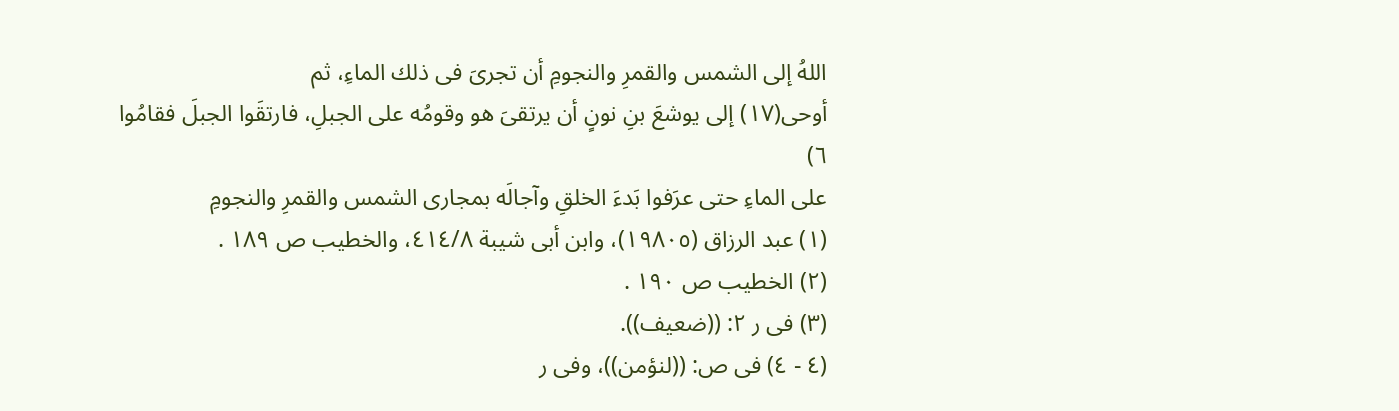اللهُ إلى الشمس والقمرِ والنجومِ أن تجرىَ فى ذلك الماءِ، ثم
أوحى(١٧) إلى يوشعَ بنِ نونٍ أن يرتقىَ هو وقومُه على الجبلِ، فارتقَوا الجبلَ فقامُوا
٦)
على الماءِ حتى عرَفوا بَدءَ الخلقِ وآجالَه بمجارى الشمس والقمرِ والنجومِ
(١) عبد الرزاق (١٩٨٠٥)، وابن أبى شيبة ٤١٤/٨، والخطيب ص ١٨٩ .
(٢) الخطيب ص ١٩٠ .
(٣) فى ر ٢: ((ضعيف)).
(٤ - ٤) فى ص: ((لنؤمن))، وفى ر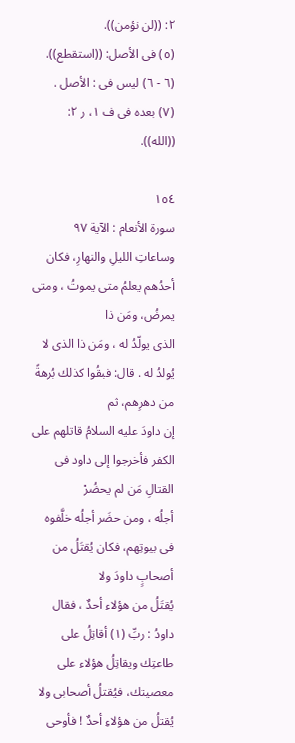٢: ((لن نؤمن)).
(٥) فى الأصل: ((استقطع)).
(٦ - ٦) ليس فى : الأصل .
(٧) بعده فى ف ١، ر ٢: ((الله)).

١٥٤
سورة الأنعام : الآية ٩٧
وساعاتِ الليلِ والنهارِ، فكان أحدُهم يعلمُ متى يموتُ ، ومتى يمرضُ، ومَن ذا
الذى يولّدُ له ، ومَن ذا الذى لا يُولدُ له . قال: فبقُوا كذلك بُرهةً من دهرِهم، ثم
إن داودَ علیه السلامُ قاتلھم علی الکفر فأخرجوا إلی داود فى القتالِ مَن لم یحضُرْ
أجلُه ، ومن حضَر أجلُه خلَّفوه فى بيوتِهم، فكان يُقتَلُ من أصحابٍ داودَ ولا
يُقتَلُ من هؤلاء أحدٌ ، فقال داودُ : ربِّ (١) أقاتِلُ على طاعتِك ويقاتِلُ هؤلاء على
معصيتك، فيُقتلُ أصحابى ولا يُقتلُ من هؤلاءِ أحدٌ ! فأوحى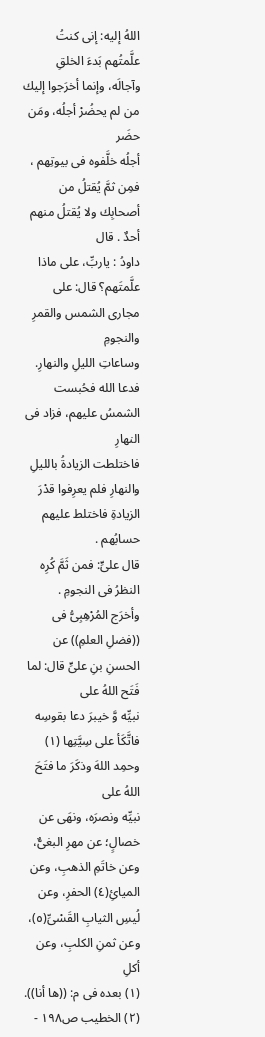اللهُ إليه: إنى كنتُ
علَّمتُهم بَدءَ الخلقِ وآجالَه، وإنما أخرَجوا إليك من لم يحضُرْ أجلُه، ومَن حضَر
أجلُه خلَّفوه فى بيوتِهم ، فمِن ثمَّ يُقتلُ من أصحابِك ولا يُقتلُ منهم أحدٌ . قال
داودُ : ياربِّ، على ماذا علَّمتَهم؟ قال: على مجارى الشمس والقمرِ والنجومِ
وساعاتِ الليلِ والنهارِ. فدعا الله فحُبست الشمسُ عليهم، فزاد فى النهارِ
فاختلطت الزيادةُ بالليلِ والنهارِ فلم يعرِفوا قدْرَ الزيادةِ فاختلط عليهم حسابُهم .
قال علىٍّ: فمن ثَمَّ كُرِه النظرُ فى النجومِ .
وأخرَج المُرْهِبِىُّ فى ((فضلِ العلمِ)) عن الحسنِ بنِ علىٍّ قال: لما فَتَح اللهُ على
نبيِّه وَّ خيبرَ دعا بقوسِه فاتَّكَأ على سِيَّتِها (١) وحمِد اللهَ وذكَرَ ما فتَحَ اللهُ على
نبيِّه ونصرَه، ونهَى عن خصالٍ؛ عن مهرِ البغىٌّ، وعن خاتَمِ الذهبِ، وعن
الميائِ(٤) الحفرِ، وعن لُيسِ الثيابِ القَسْىِّ(٥)، وعن ثمنِ الكلبِ، وعن أكلِ
(١) بعده فى م: ((ها أنا)).
(٢) الخطيب ص١٩٨ -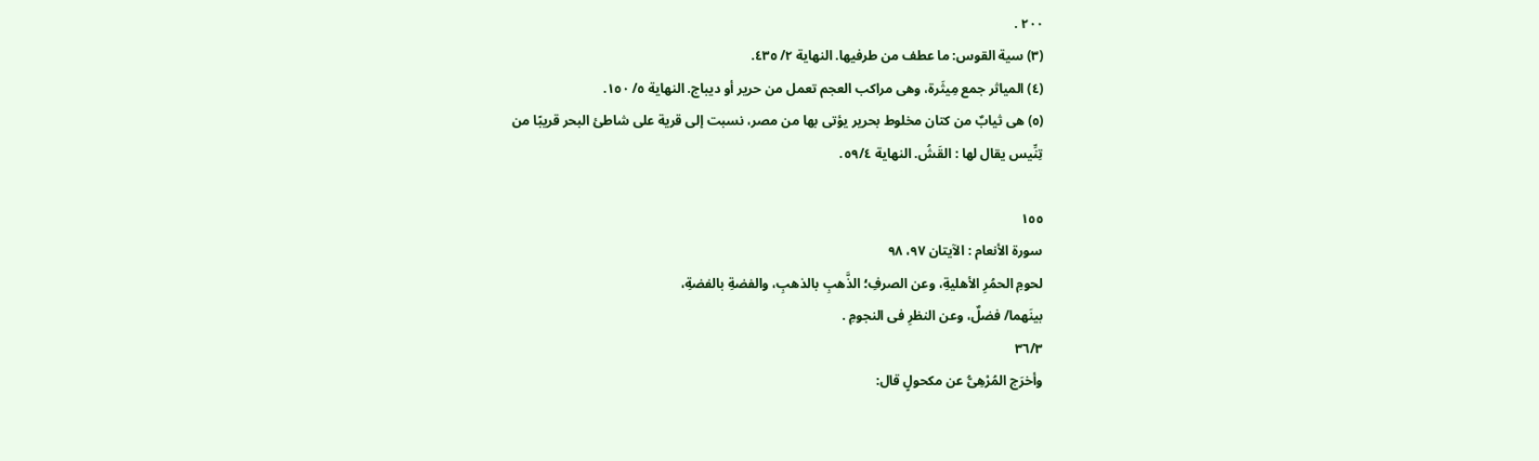٢٠٠ .
(٣) سية القوس: ما عطف من طرفيها. النهاية ٢/ ٤٣٥.
(٤) المياثر جمع مِيثَرة، وهى مراكب العجم تعمل من حرير أو ديباج. النهاية ٥/ ١٥٠.
(٥) هى ثيابٌ من كتان مخلوط بحرير يؤتى بها من مصر، نسبت إلى قرية على شاطئ البحر قريبًا من
تِنِّيس يقال لها : القَشُ. النهاية ٥٩/٤.

١٥٥
سورة الأنعام : الآيتان ٩٧، ٩٨
لحومِ الحمُرِ الأهليةِ، وعن الصرفِ؛ الذَّهبِ بالذهبِ، والفضةِ بالفضةِ،
بينَهما/ فضلٌ، وعن النظرِ فى النجومِ .
٣٦/٣
وأخرَج المُرْهِىُّ عن مكحولٍ قال: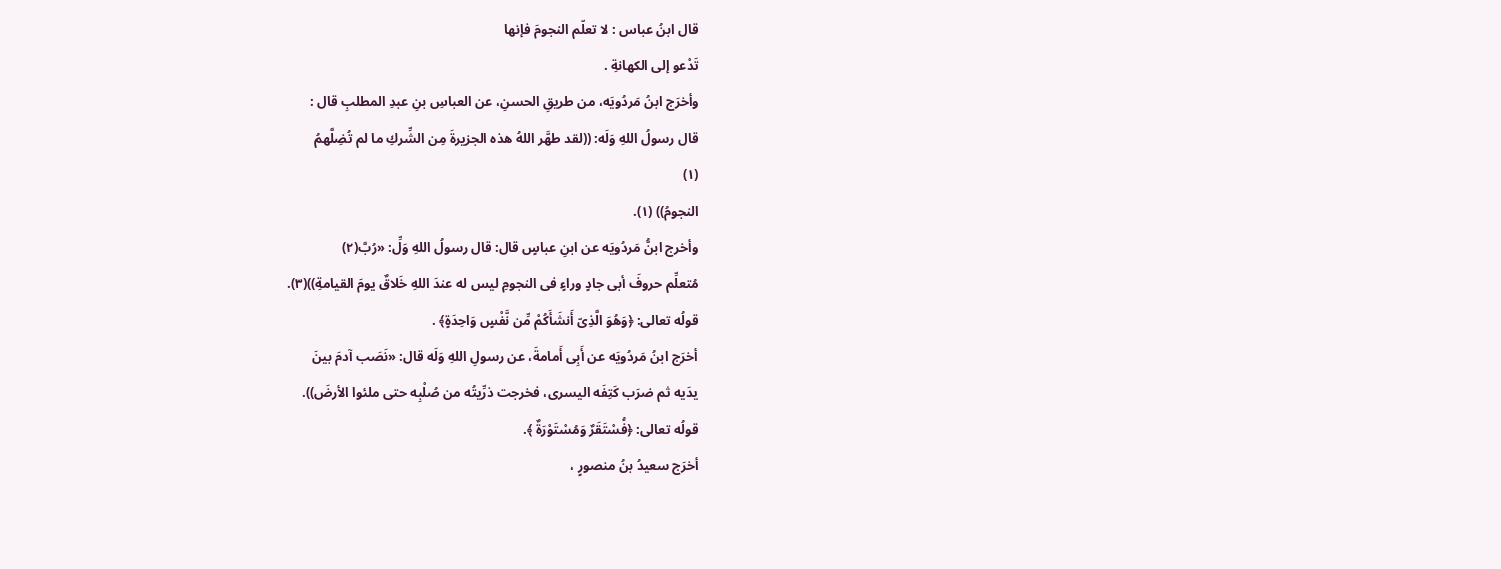قال ابنُ عباس : لا تعلّم النجومَ فإنها
تَدْعو إلى الكهانةِ .
وأخرَج ابنُ مَردُويَه، من طريقِ الحسنِ، عن العباسِ بنِ عبدِ المطلبِ قال :
قال رسولُ اللهِ وَلَه: ((لقد طهَّر اللهُ هذه الجزيرةَ مِن الشِّركِ ما لم تُضِلَّهمُ
(١)
النجومُ)) (١).
وأخرج ابنُّ مَردُويَه عن ابنِ عباسٍ قال: قال رسولُ اللهِ وَلِّ: «رُبَّ(٢)
مُتعلِّم حروفَ أبى جادٍ وراءٍ فى النجومِ ليس له عندَ اللهِ خَلاقٌ يومَ القيامةِ))(٣).
قولُه تعالى: ﴿وَهُوَ الَّذِىّ أَنشَأَكُمْ مِّن نَّفْسٍ وَاحِدَةٍ﴾ .
أخرَج ابنُ مَردُويَه عن أَبِى أَمامةَ، عن رسولِ اللهِ وَلَه قال: «نَصَب آدمَ بينَ
يدَيه ثم ضرَب كَتِفَه اليسرى، فخرجت ذرِّيتُه من صُلْبِه حتى ملئوا الأرضَ)).
قولُه تعالى: ﴿فَُسْتَقَرٌ وَمُسْتَوْرَةٌ ﴾.
أخرَج سعیدُ بنُ منصورٍ ،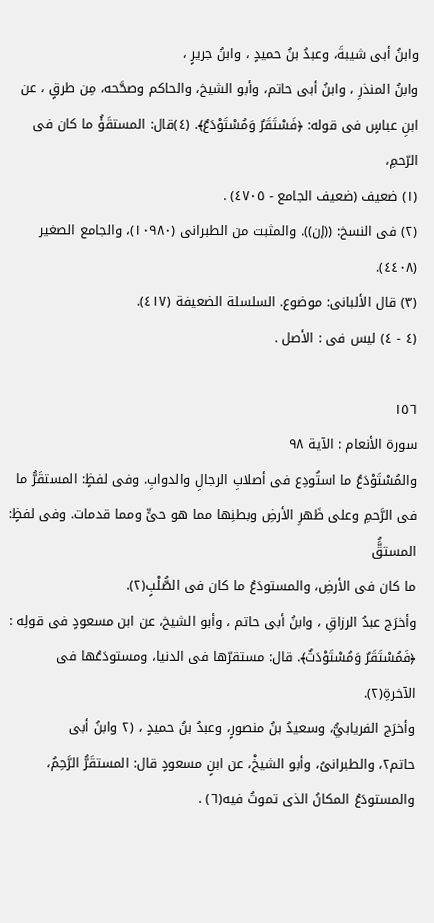وابنُ أبی شیبةَ، وعبدُ بنُ حمیدٍ ، وابنُ جریرٍ ،
وابنُ المنذرِ ، وابنُ أبى حاتم، وأبو الشيخ، والحاكم وصحَّحه، مِن طرقٍ ، عن
ابنِ عباسٍ فى قوله: ﴿فَسْتَقَرٌ وَمُسْتَوْدَعٌ﴾. (٤)قال: المستقَؤُ ما كان فى الرّحمِ،
(١) ضعيف (ضعيف الجامع - ٤٧٠٥) .
(٢) فى النسخ: ((إن)). والمثبت من الطبرانى (١٠٩٨٠)، والجامع الصغير (٤٤٠٨).
(٣) قال الألبانى: موضوع. السلسلة الضعيفة (٤١٧).
(٤ - ٤) ليس فى : الأصل .

١٥٦
سورة الأنعام : الآية ٩٨
والمُسْتَوْدَعُ ما استُودِع فى أصلابِ الرجالِ والدوابِ. وفى لفظٍ: المستقَرُّ ما
فى الرَّحمِ وعلى ظَهرِ الأرضِ وبطنِها مما هو حىٍّ ومما قدمات. وفى لفظٍ: المستقَُّ
ما كان فى الأرضِ، والمستودَعُ ما كان فى الصُّلْبٍ(٢).
وأخرَج عبدُ الرزاقِ ، وابنُ أبى حاتم ، وأبو الشيخ، عن ابن مسعودٍ فى قولِه :
﴿فَمُسْتَقَرٌ وَمُسْتَوْدَثٌ﴾. قال: مستقرّها فى الدنيا، ومستودَعُها فى الآخرةِ(٢).
وأخرَج الفريابيُّ، وسعيدُ بنُ منصورٍ، وعبدُ بنُ حميدٍ ، (٢ وابنُ أبى
حاتم٢، والطبرانىُ، وأبو الشيخْ، عن ابنٍ مسعودٍ قال: المستقَرُّ الرَّحِمُ،
والمستودَعُ المكانُ الذى تموتُ فيه(٦) .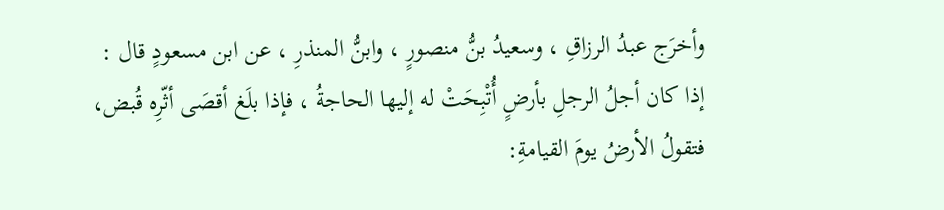وأخرَج عبدُ الرزاقِ ، وسعيدُ بنُّ منصورٍ ، وابنُّ المنذرِ ، عن ابن مسعودٍ قال :
إذا كان أجلُ الرجلِ بأرضٍ أُتْبِحَتْ له إليها الحاجةُ ، فإذا بلَغ أقصَى أثّرِه قُبض،
فتقولُ الأرضُ يومَ القيامةِ: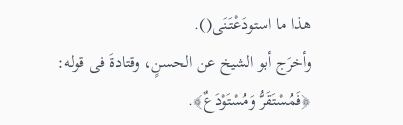هذا ما استودَعْتَنَى().
وأخرَج أبو الشيخ عن الحسنٍ، وقتادةَ فى قوله: ﴿فَمُسْتَقَرُّ وَمُسْتَوْدَعٌ﴾.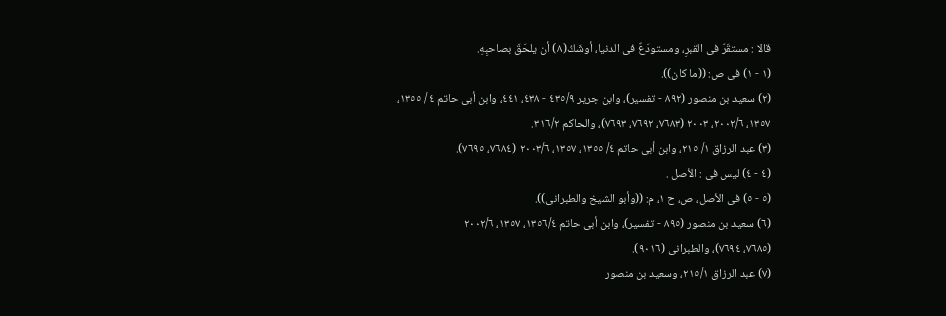قالا : مستقَرّ فى القبرِ، ومستودَعٌ فى الدنيا، أوشَكُ(٨) أن يلحَقَ بصاحبِهِ.
(١ - ١) فى ص: ((ما كان)).
(٢) سعيد بن منصور (٨٩٢ - تفسير)، وابن جرير ٤٣٥/٩ - ٤٣٨، ٤٤١، وابن أبى حاتم ٤ / ١٣٥٥،
١٣٥٧، ٢٠٠٢/٦، ٢٠٠٣ (٧٦٨٣، ٧٦٩٢، ٧٦٩٣)، والحاكم ٣١٦/٢.
(٣) عبد الرزاق ١/ ٢١٥، وابن أبى حاتم ٤/ ١٣٥٥، ١٣٥٧، ٢٠٠٣/٦ (٧٦٨٤، ٧٦٩٥).
(٤ - ٤) ليس فى : الأصل .
(٥ - ٥) فى الأصل، ص، ح ١، م: ((وأبو الشيخ والطبرانى)).
(٦) سعيد بن منصور (٨٩٥ - تفسير)، وابن أبى حاتم ١٣٥٦/٤، ١٣٥٧، ٢٠٠٢/٦
(٧٦٨٥، ٧٦٩٤)، والطبرانى (٩٠١٦).
(٧) عبد الرزاق ٢١٥/١، وسعيد بن منصور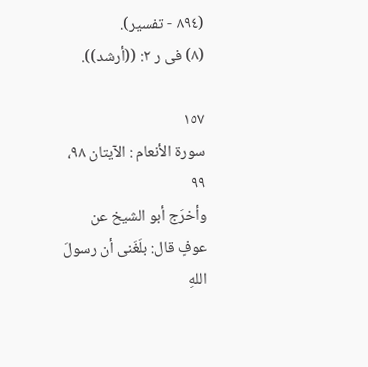(٨٩٤ - تفسير).
(٨) فى ر ٢: ((أرشد)).

١٥٧
سورة الأنعام : الآيتان ٩٨، ٩٩
وأخرَج أبو الشيخ عن عوفٍ قال: بلَغَنى أن رسولَ اللهِ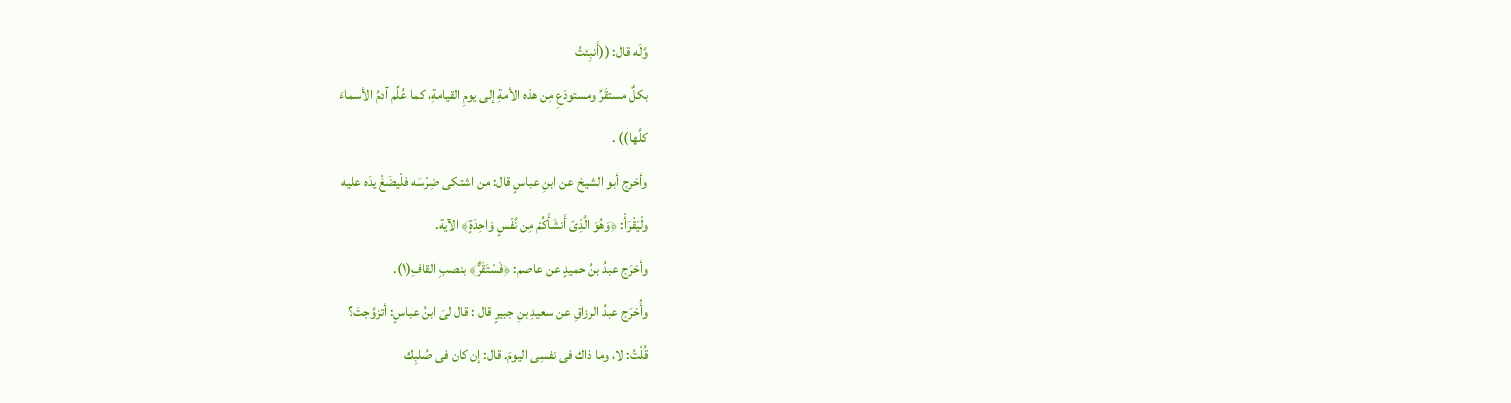وَّلَه قال: ((أَنبِئتُ
بكلٌ مستقَرِّ ومستودَعِ مِن هذه الأمةِ إلى يومِ القيامةِ، كما عُلِّم آدمُ الأسماءَ
کلَّها)) .
وأخرج أبو الشيخ عن ابنِ عباسٍ قال: من اشتكى ضِرْسَه فلْيضَغْ يدَه عليه
ولْيَقْرَأْ: ﴿وَهُوَ الَّذِىّ أَنشَأَكُمْ مِن نَّفْسٍ وَاحِدَةٍ﴾ الآية.
وأخرَج عبدُ بنُ حميدٍ عن عاصم: ﴿فَسْتَقَرٌّ﴾ بنصبِ القافِ(١).
وأُخرَج عبدُ الرزاقِ عن سعيدِ بنِ جبيرٍ قال : قال لىَ ابنُ عباسٍ: أتزوَّجتَ؟
قُلْتُ: لا، وما ذاك فى نفسِى اليومَ. قال: إن كان فى صُلبِك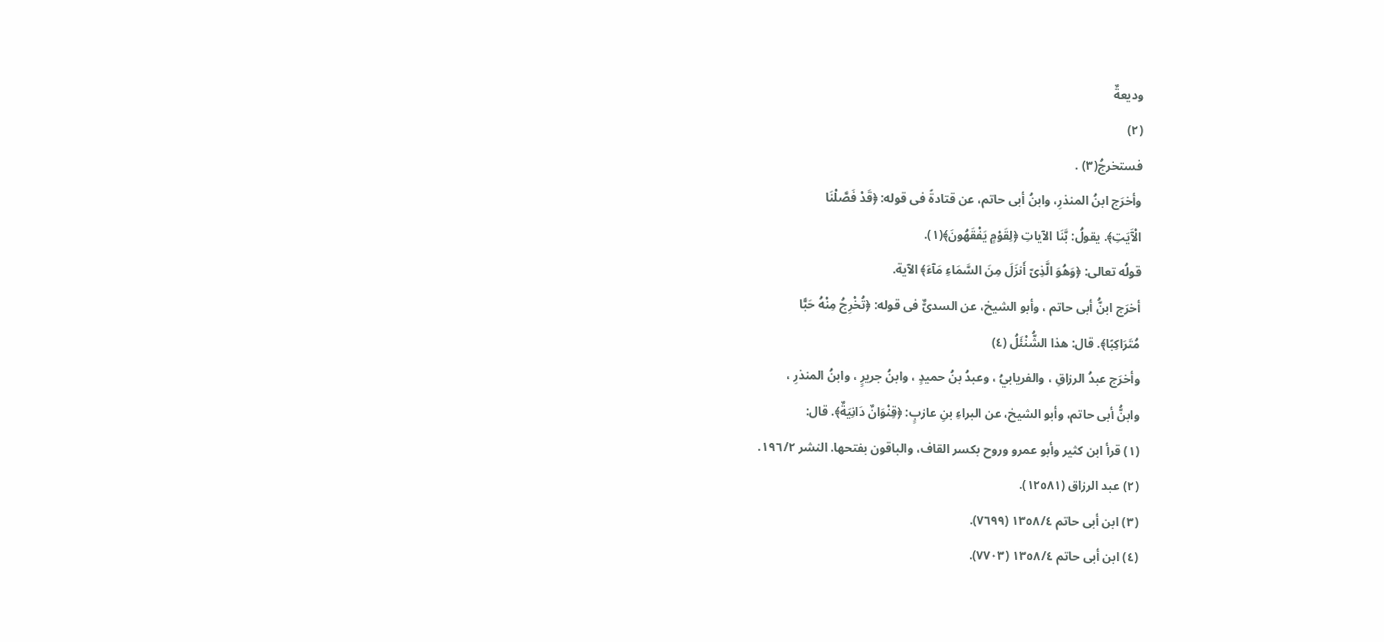وديعةٌ
(٢)
فستخرجُ(٣) .
وأخرَج ابنُ المنذرِ، وابنُ أبى حاتم، عن قتادةً فى قوله: ﴿قَدْ فَصَّلْنَا
الْآَيَتِ﴾. يقولُ: بَّنَا الآياتِ ﴿لِقَوْمٍ يَفْقَهُونَ﴾(١).
قولُه تعالى: ﴿وَهُوَ الَّذِىّ أَنزَلَ مِنَ السَّمَاءِ مَآءَ﴾ الآية.
أخرَج ابنُّ أبى حاتم ، وأبو الشيخ، عن السدىٌّ فى قوله: ﴿تُخْرِجُ مِنْهُ حَبًّا
مُتَرَاكِبًا﴾. قال: هذا الشُّنْئَلُ (٤)
وأخرَج عبدُ الرزاقِ ، والفريابيُ ، وعبدُ بنُ حميدٍ ، وابنُ جريرٍ ، وابنُ المنذرِ ،
وابنُّ أبى حاتم، وأبو الشيخ، عن البراءِ بنِ عازبٍ: ﴿قِنْوَانٌ دَانِيَةٌ﴾. قال:
(١) قرأ ابن كثير وأبو عمرو وروح بكسر القاف، والباقون بفتحها. النشر ١٩٦/٢.
(٢) عبد الرزاق (١٢٥٨١).
(٣) ابن أبى حاتم ١٣٥٨/٤ (٧٦٩٩).
(٤) ابن أبى حاتم ١٣٥٨/٤ (٧٧٠٣).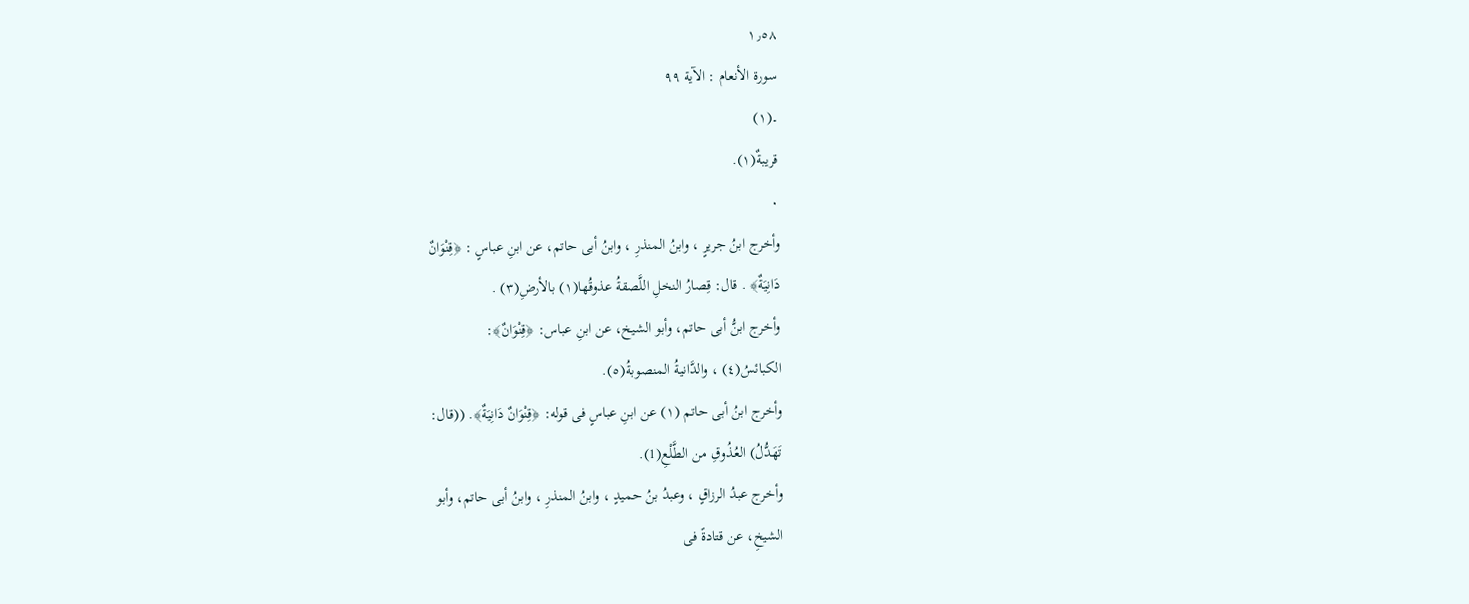١٫٥٨
سورة الأنعام : الآية ٩٩
۔(١)
قريبةٌ(١).
٠
وأخرج ابنُ جريرٍ ، وابنُ المنذرِ ، وابنُ أبى حاتم، عن ابنِ عباسٍ : ﴿قِنْوَانٌ
دَانِيَةٌ﴾ . قال: قِصارُ النخلِ اللَّصقةُ عذوقُها(١) بالأرضِ(٣) .
وأخرج ابنُّ أبى حاتم، وأبو الشيخ، عن ابنِ عباس: ﴿قِنْوَانٌ﴾:
الكبائسُ(٤) ، والدَّانيةُ المنصوبةُ(٥).
وأخرج ابنُ أبى حاتم (١) عن ابنِ عباسٍ فى قوله: ﴿قِنْوَانٌ دَانِيَةٌ﴾. ((قال:
تَهَدُّلُ) العُذُوقِ من الطَّلْعِ(1).
وأخرج عبدُ الرزاقٍ ، وعبدُ بنُ حميدٍ ، وابنُ المنذرِ ، وابنُ أبى حاتم، وأبو
الشيخِ، عن قتادةً فى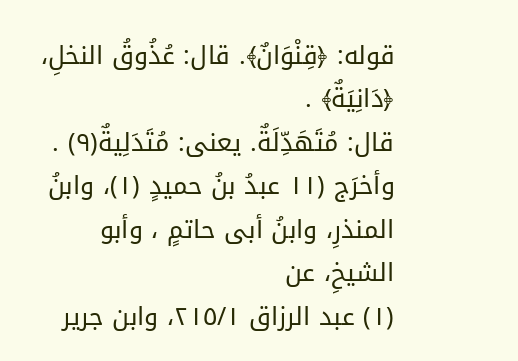قوله: ﴿قِنْوَانٌ﴾. قال: عُذُوقُ النخلِ، ﴿دَانِيَةٌ﴾ .
قال: مُتَهَدِّلَةٌ. يعنى: مُتَدَلِيةٌ(٩) .
وأخرَج (١١ عبدُ بنُ حميدٍ (١)، وابنُ المنذرِ، وابنُ أبى حاتمٍ ، وأبو الشيخِ، عن
(١) عبد الرزاق ٢١٥/١، وابن جرير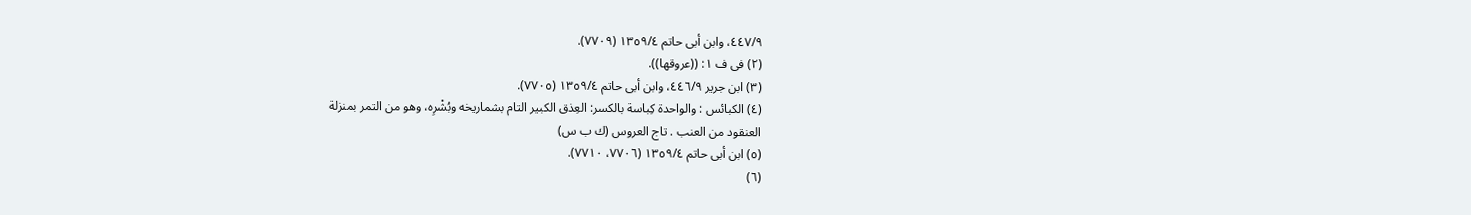٤٤٧/٩، وابن أبى حاتم ١٣٥٩/٤ (٧٧٠٩).
(٢) فى ف ١: ((عروقها)).
(٣) ابن جرير ٤٤٦/٩، وابن أبى حاتم ١٣٥٩/٤ (٧٧٠٥).
(٤) الكبائس : والواحدة كِباسة بالكسر: العِذق الكبير التام بشماريخه وبُشْرِه، وهو من التمر بمنزلة
العنقود من العنب . تاج العروس (ك ب س)
(٥) ابن أبى حاتم ١٣٥٩/٤ (٧٧٠٦، ٧٧١٠).
(٦)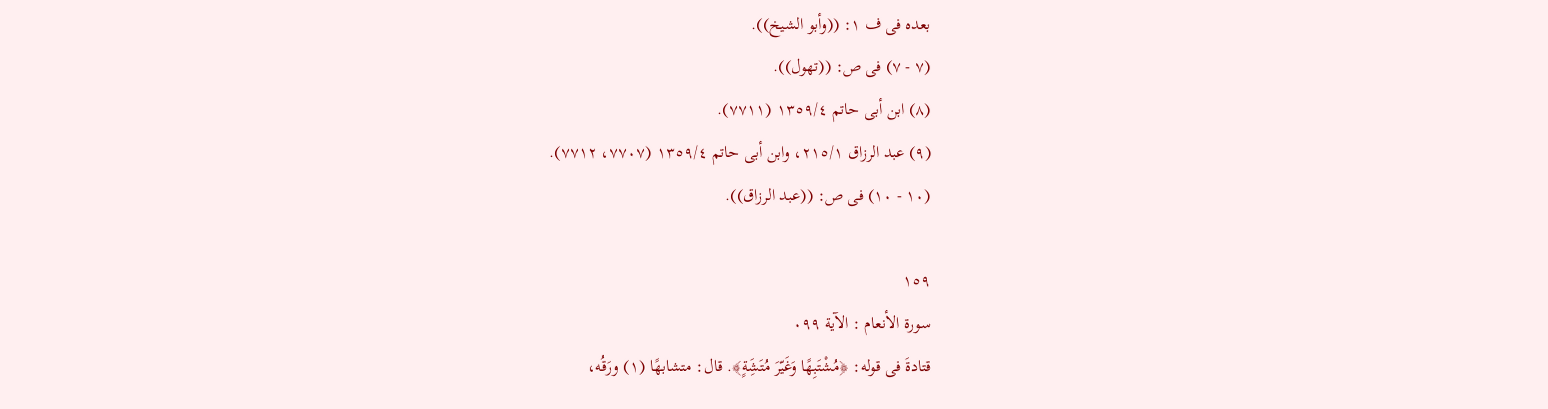بعده فى ف ١: ((وأبو الشيخ)).
(٧ - ٧) فى ص: ((تهول)).
(٨) ابن أبى حاتم ١٣٥٩/٤ (٧٧١١).
(٩) عبد الرزاق ٢١٥/١، وابن أبى حاتم ١٣٥٩/٤ (٧٧٠٧، ٧٧١٢).
(١٠ - ١٠) فى ص: ((عبد الرزاق)).

١٥٩
سورة الأنعام : الآية ٠٩٩
قتادةَ فى قوله: ﴿مُشْتَبِهًا وَغَيّرَ مُتَشَِةٍ﴾. قال: متشابهًا (١) ورَقُه،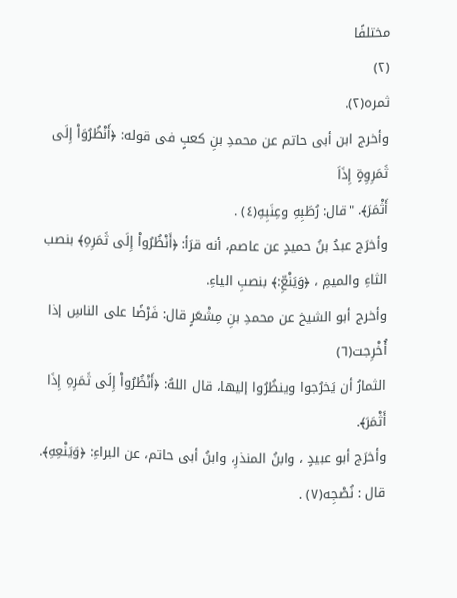مختلفًا
(٢)
ثمره(٢).
وأخرج ابن أبى حاتم عن محمدِ بنِ كعبٍ فى قوله: ﴿أَنْظُرُوَاْ إِلَى ثَمَرِوِةٍ إِذَاَ
أَثْمَرَ﴾. "قال: رُطَبِهِ وعِنَبِهِ(٤) .
وأخرَج عبدُ بنُ حميدٍ عن عاصم، أنه قرَأ: ﴿أَنْظُرُواْ إِلَى ثَمَرِهِ﴾ بنصب
الثاءِ والميمِ ، ﴿وَيَنْعِّ:﴾ بنصبِ الياءِ.
وأخرج أبو الشيخ عن محمدِ بنِ مِشْعَرٍ قال: فَرْضًا على الناسِ إذا أُخْرِجت(٦)
الثمارُ أن يَخرُجوا وينظُرُوا إليها، قال اللهُ: ﴿أَنْظُرُواْ إِلَى ثَمَرِهِ إِذَا أَثْمَرَ﴾.
وأخرَج أبو عبيدٍ ، وابنُ المنذرِ، وابنُ أبى حاتم، عن البراءِ: ﴿وَيَنْعِهِ﴾.
قال : نُصْجِه(٧) .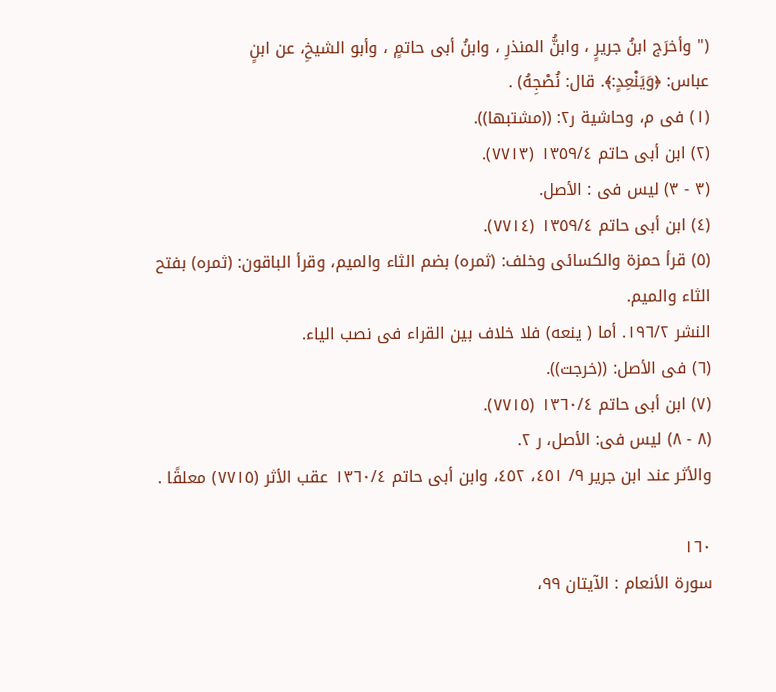(" وأخرَج ابنُ جريرٍ ، وابنُّ المنذرِ ، وابنُ أبى حاتمٍ ، وأبو الشيخِ، عن ابنٍ
عباس: ﴿وَيَنْعِدٍ:﴾. قال: نُصْجِهُ) .
(١) فى م، وحاشية ر٢: ((مشتبها)).
(٢) ابن أبى حاتم ١٣٥٩/٤ (٧٧١٣).
(٣ - ٣) ليس فى : الأصل.
(٤) ابن أبى حاتم ١٣٥٩/٤ (٧٧١٤).
(٥) قرأ حمزة والكسائى وخلف: (ثمره) بضم الثاء والميم، وقرأ الباقون: (ثمره) بفتح الثاء والميم.
النشر ١٩٦/٢. أما ( ينعه) فلا خلاف بين القراء فى نصب الياء.
(٦) فى الأصل: ((خرجت)).
(٧) ابن أبى حاتم ١٣٦٠/٤ (٧٧١٥).
(٨ - ٨) ليس فى: الأصل، ر ٢.
والأثر عند ابن جرير ٩/ ٤٥١، ٤٥٢، وابن أبى حاتم ١٣٦٠/٤ عقب الأثر (٧٧١٥) معلقًا .

١٦٠
سورة الأنعام : الآيتان ٩٩،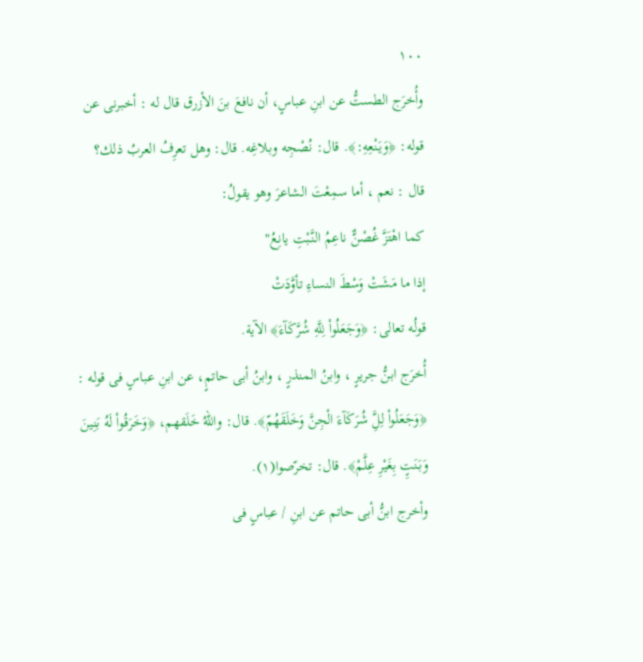١٠٠
وأُخرَج الطستُّ عن ابنِ عباسٍ، أن نافعَ بنَ الأزرق قال له : أخبرنى عن
قوله: ﴿وَيَنْعِهِ:﴾. قال: نُصْجِه وبلاغِه. قال: وهل تعرِفُ العربُ ذلك؟
قال : نعم ، أما سمِعْتَ الشاعرَ وهو يقولُ:
كما اهْتَزَّ غُصْنٌّ ناعِمُ النَّبْتِ یانِعُ"
إذا ما مَشَتْ وَسْطَ النساءِ تأوَّدَتْ
قولُه تعالى: ﴿وَجَعَلُواْ لِلَّهِ شُرَّكَآءَ﴾ الآية.
أُخرَج ابنُّ جريرٍ ، وابنُ المنذرٍ ، وابنُ أبى حاتمٍ، عن ابنِ عباسٍ فى قوله :
﴿وَجَعَلُواْ لِلَِّ شُرَكَآءَ الْجِنَّ وَخَلَقَهُمّ﴾. قال: واللهُ خَلَقهم، ﴿وَخَرَقُواْ لَهُ بَنِينَ
وَبَنَتٍِ بِغَيْرِ عِلَّمْ﴾. قال: تخرّصوا(١).
وأخرج ابنُّ أبى حاتم عن ابنِ / عباسٍ فى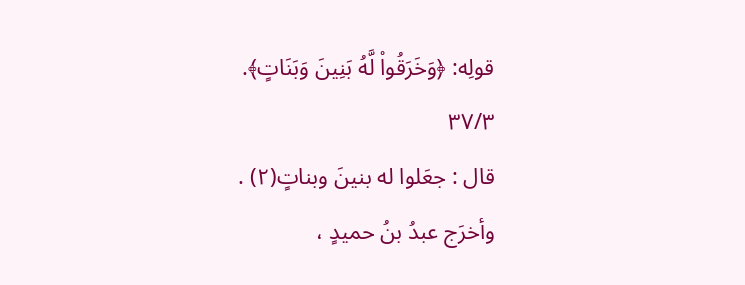قولِه: ﴿وَخَرَقُواْ لَّهُ بَنِينَ وَبَنَاتٍ﴾.
٣٧/٣
قال : جعَلوا له بنينَ وبناتٍ(٢) .
وأخرَج عبدُ بنُ حميدٍ ،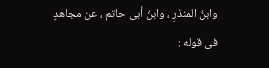وابنُ المنذرِ ، وابنُ أبى حاتم ، عن مجاهدٍ فى قوله :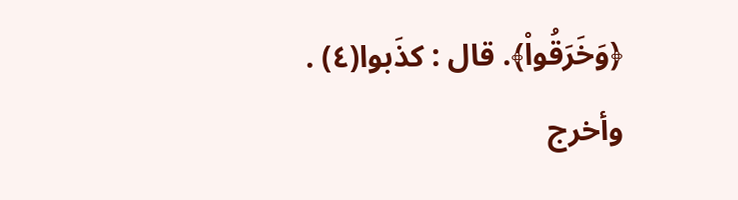﴿وَخَرَقُواْ﴾. قال : كذَبوا(٤) .
وأخرج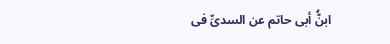ابنُّ أبى حاتم عن السدىِّ فى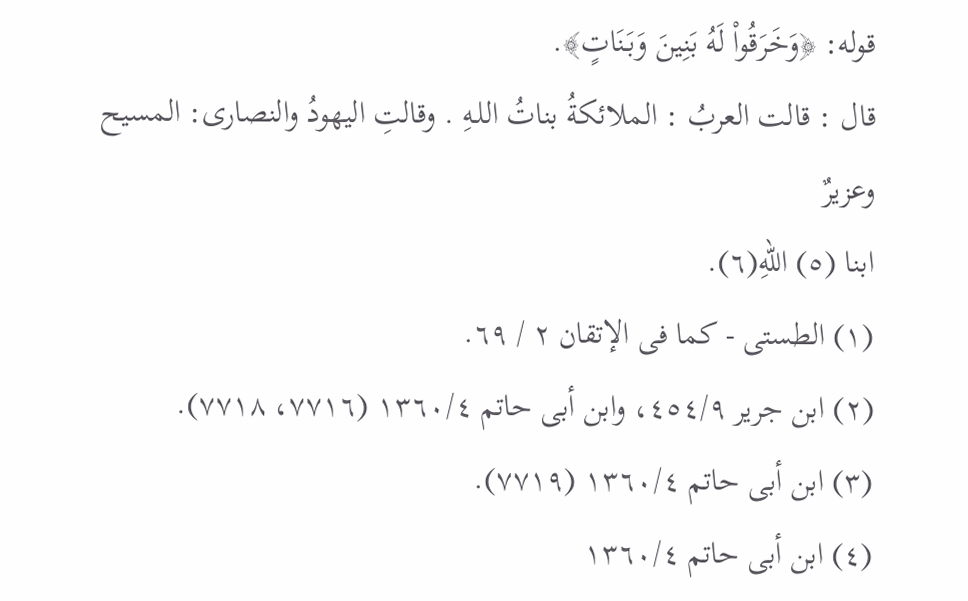قوله: ﴿وَخَرَقُواْ لَهُ بَنِينَ وَبَنَاتٍ﴾.
قال : قالت العربُ : الملائكةُ بناتُ اللـهِ . وقالتِ اليهودُ والنصارى: المسيح وعزيرٌ
ابنا (٥) اللهِ(٦).
(١) الطستى - كما فى الإتقان ٢ / ٦٩.
(٢) ابن جرير ٤٥٤/٩، وابن أبى حاتم ١٣٦٠/٤ (٧٧١٦، ٧٧١٨).
(٣) ابن أبى حاتم ١٣٦٠/٤ (٧٧١٩).
(٤) ابن أبى حاتم ١٣٦٠/٤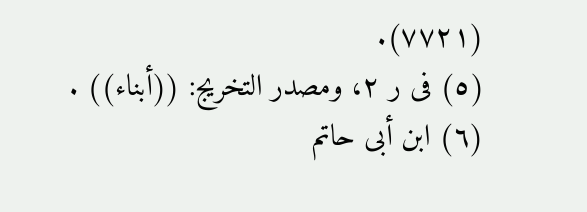(٧٧٢١).
(٥) فى ر ٢، ومصدر التخريج: ((أبناء)) .
(٦) ابن أبى حاتم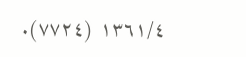١٣٦١/٤ (٧٧٢٤).